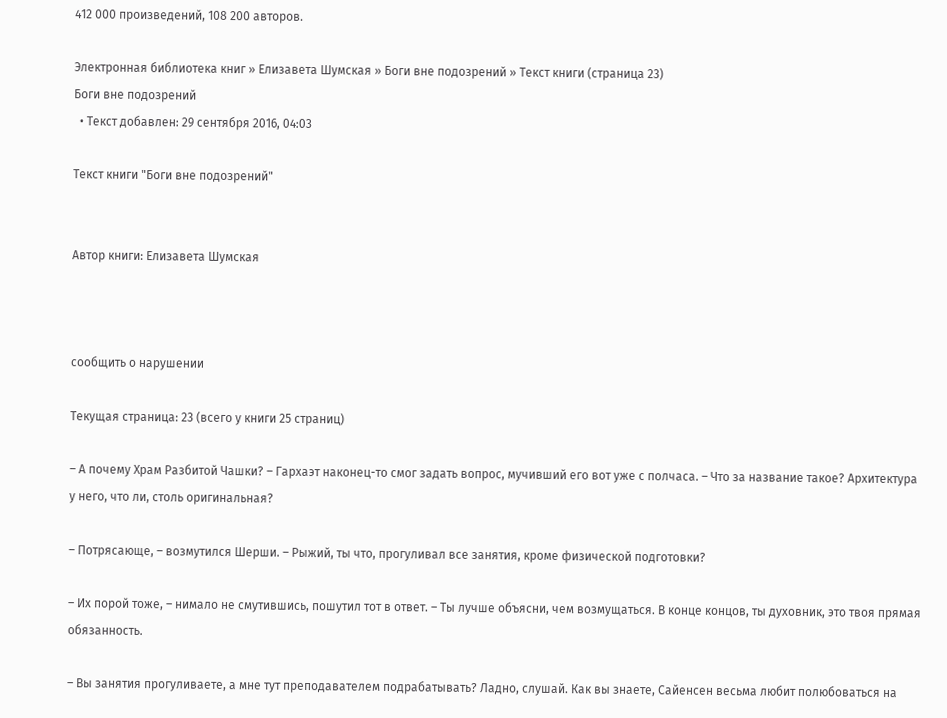412 000 произведений, 108 200 авторов.

Электронная библиотека книг » Елизавета Шумская » Боги вне подозрений » Текст книги (страница 23)
Боги вне подозрений
  • Текст добавлен: 29 сентября 2016, 04:03

Текст книги "Боги вне подозрений"


Автор книги: Елизавета Шумская



сообщить о нарушении

Текущая страница: 23 (всего у книги 25 страниц)

– А почему Храм Разбитой Чашки? – Гархаэт наконец-то смог задать вопрос, мучивший его вот уже с полчаса. – Что за название такое? Архитектура у него, что ли, столь оригинальная?

– Потрясающе, – возмутился Шерши. – Рыжий, ты что, прогуливал все занятия, кроме физической подготовки?

– Их порой тоже, – нимало не смутившись, пошутил тот в ответ. – Ты лучше объясни, чем возмущаться. В конце концов, ты духовник, это твоя прямая обязанность.

– Вы занятия прогуливаете, а мне тут преподавателем подрабатывать? Ладно, слушай. Как вы знаете, Сайенсен весьма любит полюбоваться на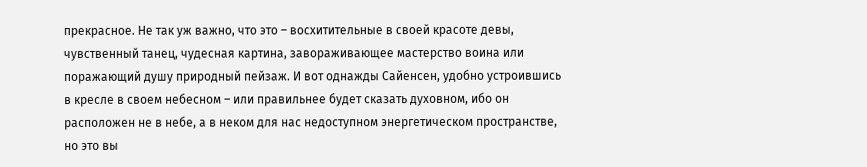прекрасное. Не так уж важно, что это – восхитительные в своей красоте девы, чувственный танец, чудесная картина, завораживающее мастерство воина или поражающий душу природный пейзаж. И вот однажды Сайенсен, удобно устроившись в кресле в своем небесном – или правильнее будет сказать духовном, ибо он расположен не в небе, а в неком для нас недоступном энергетическом пространстве, но это вы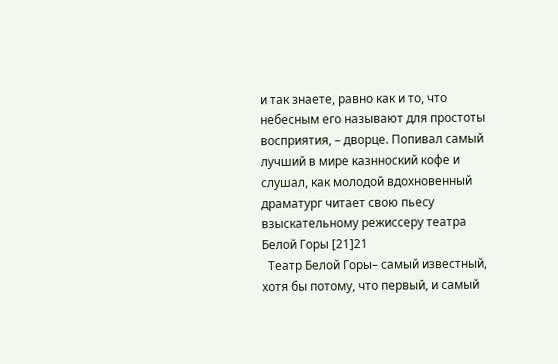и так знаете, равно как и то, что небесным его называют для простоты восприятия, – дворце. Попивал самый лучший в мире казнноский кофе и слушал, как молодой вдохновенный драматург читает свою пьесу взыскательному режиссеру театра Белой Горы [21]21
  Театр Белой Горы– самый известный, хотя бы потому, что первый, и самый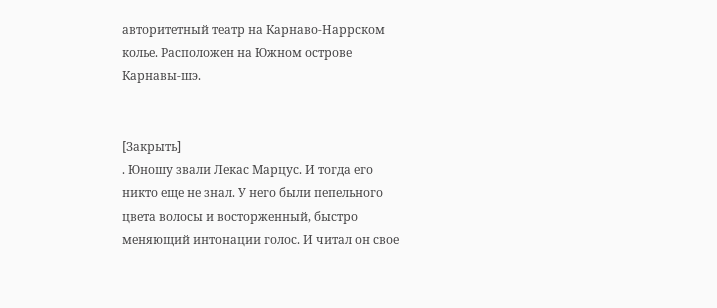авторитетный театр на Карнаво-Наррском колье. Расположен на Южном острове Карнавы-шэ.


[Закрыть]
. Юношу звали Лекас Марцус. И тогда его никто еще не знал. У него были пепельного цвета волосы и восторженный, быстро меняющий интонации голос. И читал он свое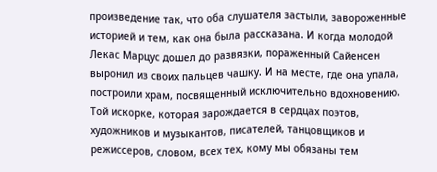произведение так, что оба слушателя застыли, завороженные историей и тем, как она была рассказана. И когда молодой Лекас Марцус дошел до развязки, пораженный Сайенсен выронил из своих пальцев чашку. И на месте, где она упала, построили храм, посвященный исключительно вдохновению. Той искорке, которая зарождается в сердцах поэтов, художников и музыкантов, писателей, танцовщиков и режиссеров, словом, всех тех, кому мы обязаны тем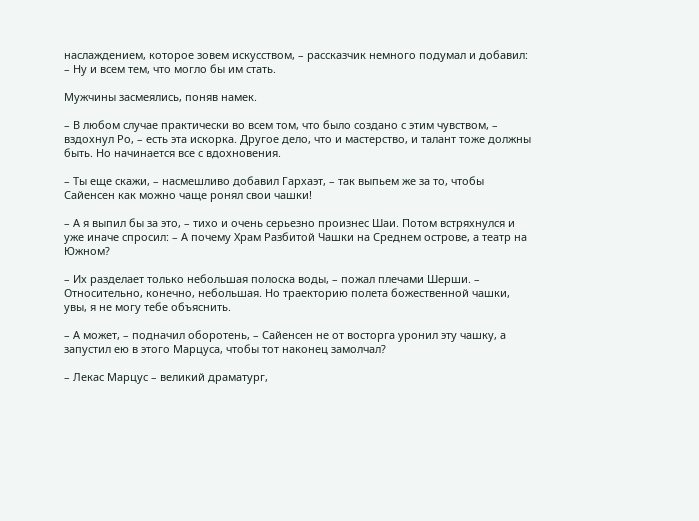наслаждением, которое зовем искусством, – рассказчик немного подумал и добавил: – Ну и всем тем, что могло бы им стать.

Мужчины засмеялись, поняв намек.

– В любом случае практически во всем том, что было создано с этим чувством, – вздохнул Ро, – есть эта искорка. Другое дело, что и мастерство, и талант тоже должны быть. Но начинается все с вдохновения.

– Ты еще скажи, – насмешливо добавил Гархаэт, – так выпьем же за то, чтобы Сайенсен как можно чаще ронял свои чашки!

– А я выпил бы за это, – тихо и очень серьезно произнес Шаи. Потом встряхнулся и уже иначе спросил: – А почему Храм Разбитой Чашки на Среднем острове, а театр на Южном?

– Их разделает только небольшая полоска воды, – пожал плечами Шерши. – Относительно, конечно, небольшая. Но траекторию полета божественной чашки, увы, я не могу тебе объяснить.

– А может, – подначил оборотень, – Сайенсен не от восторга уронил эту чашку, а запустил ею в этого Марцуса, чтобы тот наконец замолчал?

– Лекас Марцус – великий драматург,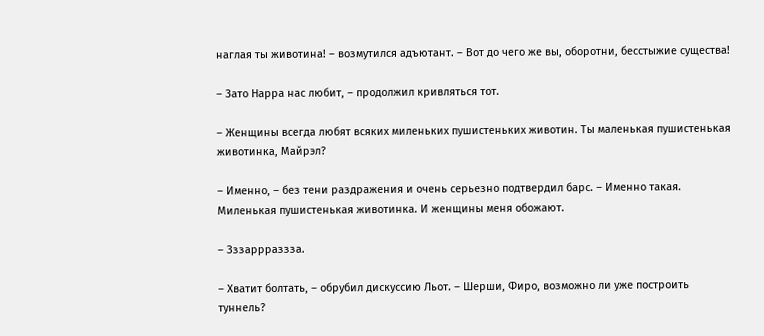наглая ты животина! – возмутился адъютант. – Вот до чего же вы, оборотни, бесстыжие существа!

– Зато Нарра нас любит, – продолжил кривляться тот.

– Женщины всегда любят всяких миленьких пушистеньких животин. Ты маленькая пушистенькая животинка, Майрэл?

– Именно, – без тени раздражения и очень серьезно подтвердил барс. – Именно такая. Миленькая пушистенькая животинка. И женщины меня обожают.

– Зззаррраззза.

– Хватит болтать, – обрубил дискуссию Льот. – Шерши, Фиро, возможно ли уже построить туннель?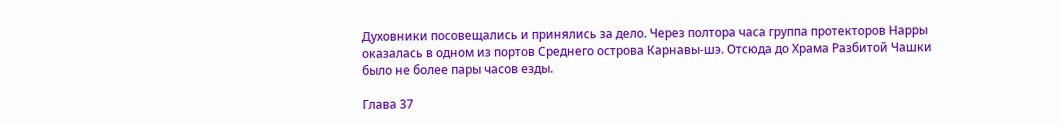Духовники посовещались и принялись за дело. Через полтора часа группа протекторов Нарры оказалась в одном из портов Среднего острова Карнавы-шэ. Отсюда до Храма Разбитой Чашки было не более пары часов езды.

Глава 37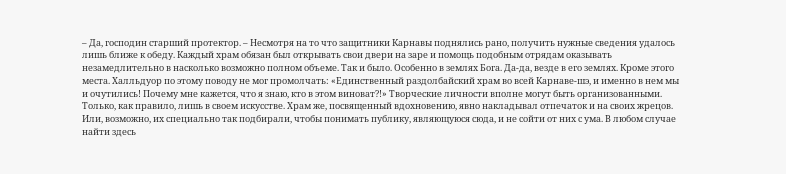– Да, господин старший протектор. – Несмотря на то что защитники Карнавы поднялись рано, получить нужные сведения удалось лишь ближе к обеду. Каждый храм обязан был открывать свои двери на заре и помощь подобным отрядам оказывать незамедлительно в насколько возможно полном объеме. Так и было. Особенно в землях Бога. Да-да, везде в его землях. Кроме этого места. Халльдуор по этому поводу не мог промолчать: «Единственный раздолбайский храм во всей Карнаве-шэ, и именно в нем мы и очутились! Почему мне кажется, что я знаю, кто в этом виноват?!» Творческие личности вполне могут быть организованными. Только, как правило, лишь в своем искусстве. Храм же, посвященный вдохновению, явно накладывал отпечаток и на своих жрецов. Или, возможно, их специально так подбирали, чтобы понимать публику, являющуюся сюда, и не сойти от них с ума. В любом случае найти здесь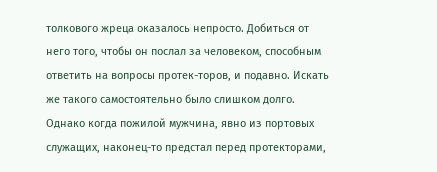толкового жреца оказалось непросто. Добиться от него того, чтобы он послал за человеком, способным ответить на вопросы протек-торов, и подавно. Искать же такого самостоятельно было слишком долго. Однако когда пожилой мужчина, явно из портовых служащих, наконец-то предстал перед протекторами,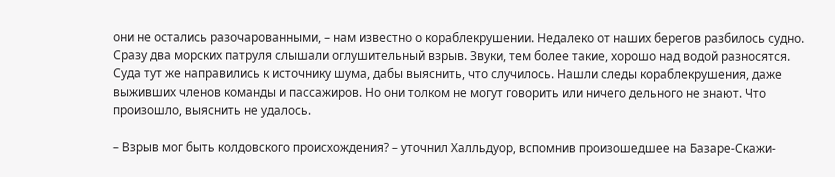они не остались разочарованными, – нам известно о кораблекрушении. Недалеко от наших берегов разбилось судно. Сразу два морских патруля слышали оглушительный взрыв. Звуки, тем более такие, хорошо над водой разносятся. Суда тут же направились к источнику шума, дабы выяснить, что случилось. Нашли следы кораблекрушения, даже выживших членов команды и пассажиров. Но они толком не могут говорить или ничего дельного не знают. Что произошло, выяснить не удалось.

– Взрыв мог быть колдовского происхождения? – уточнил Халльдуор, вспомнив произошедшее на Базаре-Скажи-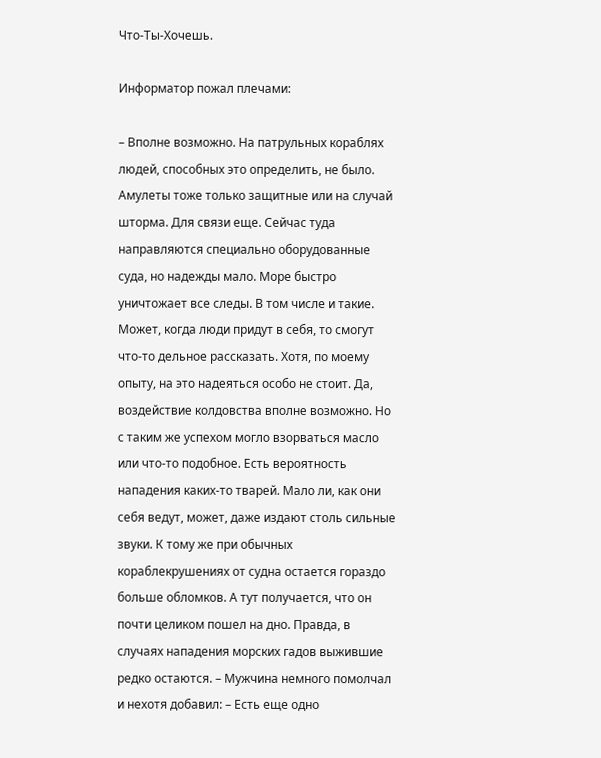Что-Ты-Хочешь.

Информатор пожал плечами:

– Вполне возможно. На патрульных кораблях людей, способных это определить, не было. Амулеты тоже только защитные или на случай шторма. Для связи еще. Сейчас туда направляются специально оборудованные суда, но надежды мало. Море быстро уничтожает все следы. В том числе и такие. Может, когда люди придут в себя, то смогут что-то дельное рассказать. Хотя, по моему опыту, на это надеяться особо не стоит. Да, воздействие колдовства вполне возможно. Но с таким же успехом могло взорваться масло или что-то подобное. Есть вероятность нападения каких-то тварей. Мало ли, как они себя ведут, может, даже издают столь сильные звуки. К тому же при обычных кораблекрушениях от судна остается гораздо больше обломков. А тут получается, что он почти целиком пошел на дно. Правда, в случаях нападения морских гадов выжившие редко остаются. – Мужчина немного помолчал и нехотя добавил: – Есть еще одно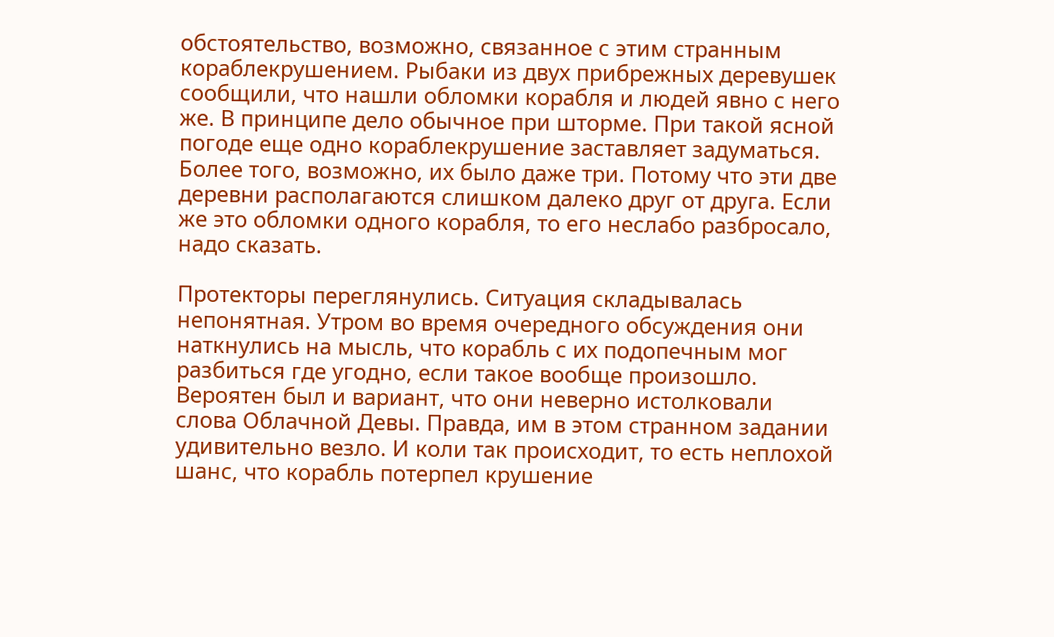обстоятельство, возможно, связанное с этим странным кораблекрушением. Рыбаки из двух прибрежных деревушек сообщили, что нашли обломки корабля и людей явно с него же. В принципе дело обычное при шторме. При такой ясной погоде еще одно кораблекрушение заставляет задуматься. Более того, возможно, их было даже три. Потому что эти две деревни располагаются слишком далеко друг от друга. Если же это обломки одного корабля, то его неслабо разбросало, надо сказать.

Протекторы переглянулись. Ситуация складывалась непонятная. Утром во время очередного обсуждения они наткнулись на мысль, что корабль с их подопечным мог разбиться где угодно, если такое вообще произошло. Вероятен был и вариант, что они неверно истолковали слова Облачной Девы. Правда, им в этом странном задании удивительно везло. И коли так происходит, то есть неплохой шанс, что корабль потерпел крушение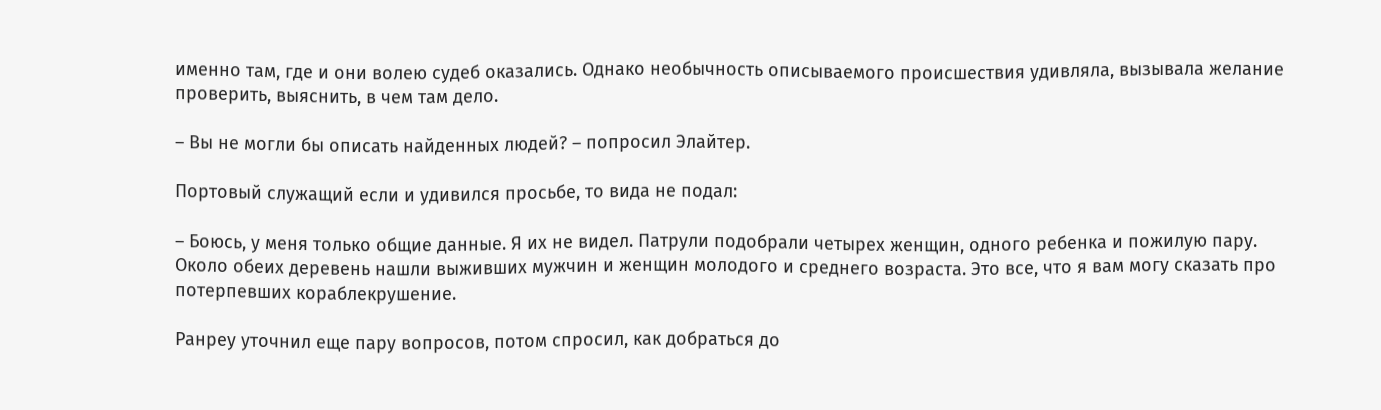именно там, где и они волею судеб оказались. Однако необычность описываемого происшествия удивляла, вызывала желание проверить, выяснить, в чем там дело.

– Вы не могли бы описать найденных людей? – попросил Элайтер.

Портовый служащий если и удивился просьбе, то вида не подал:

– Боюсь, у меня только общие данные. Я их не видел. Патрули подобрали четырех женщин, одного ребенка и пожилую пару. Около обеих деревень нашли выживших мужчин и женщин молодого и среднего возраста. Это все, что я вам могу сказать про потерпевших кораблекрушение.

Ранреу уточнил еще пару вопросов, потом спросил, как добраться до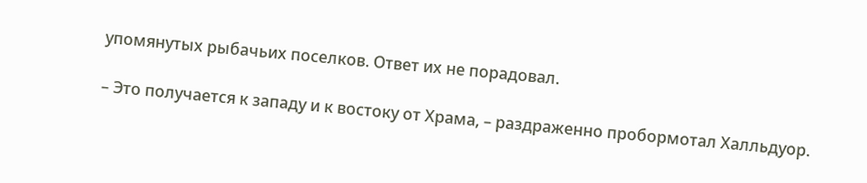упомянутых рыбачьих поселков. Ответ их не порадовал.

– Это получается к западу и к востоку от Храма, – раздраженно пробормотал Халльдуор.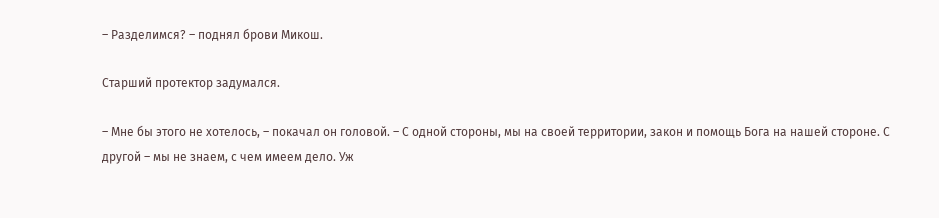– Разделимся? – поднял брови Микош.

Старший протектор задумался.

– Мне бы этого не хотелось, – покачал он головой. – С одной стороны, мы на своей территории, закон и помощь Бога на нашей стороне. С другой – мы не знаем, с чем имеем дело. Уж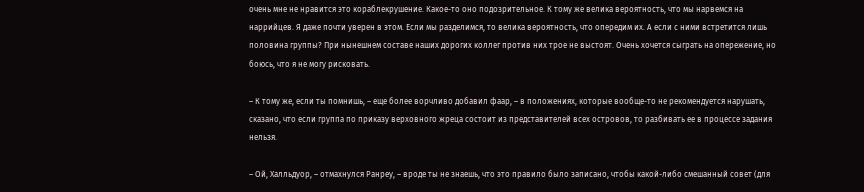очень мне не нравится это кораблекрушение. Какое-то оно подозрительное. К тому же велика вероятность, что мы нарвемся на наррийцев. Я даже почти уверен в этом. Если мы разделимся, то велика вероятность, что опередим их. А если с ними встретится лишь половина группы? При нынешнем составе наших дорогих коллег против них трое не выстоят. Очень хочется сыграть на опережение, но боюсь, что я не могу рисковать.

– К тому же, если ты помнишь, – еще более ворчливо добавил фаар, – в положениях, которые вообще-то не рекомендуется нарушать, сказано, что если группа по приказу верховного жреца состоит из представителей всех островов, то разбивать ее в процессе задания нельзя.

– Ой, Халльдуор, – отмахнулся Ранреу, – вроде ты не знаешь, что это правило было записано, чтобы какой-либо смешанный совет (для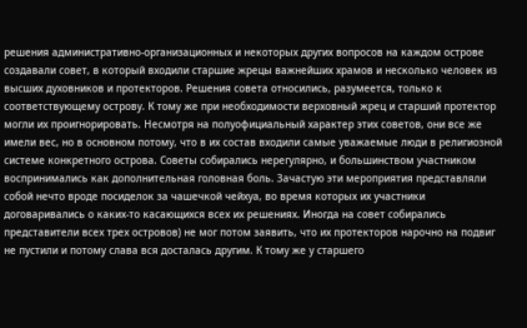решения административно-организационных и некоторых других вопросов на каждом острове создавали совет, в который входили старшие жрецы важнейших храмов и несколько человек из высших духовников и протекторов. Решения совета относились, разумеется, только к соответствующему острову. К тому же при необходимости верховный жрец и старший протектор могли их проигнорировать. Несмотря на полуофициальный характер этих советов, они все же имели вес, но в основном потому, что в их состав входили самые уважаемые люди в религиозной системе конкретного острова. Советы собирались нерегулярно, и большинством участником воспринимались как дополнительная головная боль. Зачастую эти мероприятия представляли собой нечто вроде посиделок за чашечкой чейхуа, во время которых их участники договаривались о каких-то касающихся всех их решениях. Иногда на совет собирались представители всех трех островов) не мог потом заявить, что их протекторов нарочно на подвиг не пустили и потому слава вся досталась другим. К тому же у старшего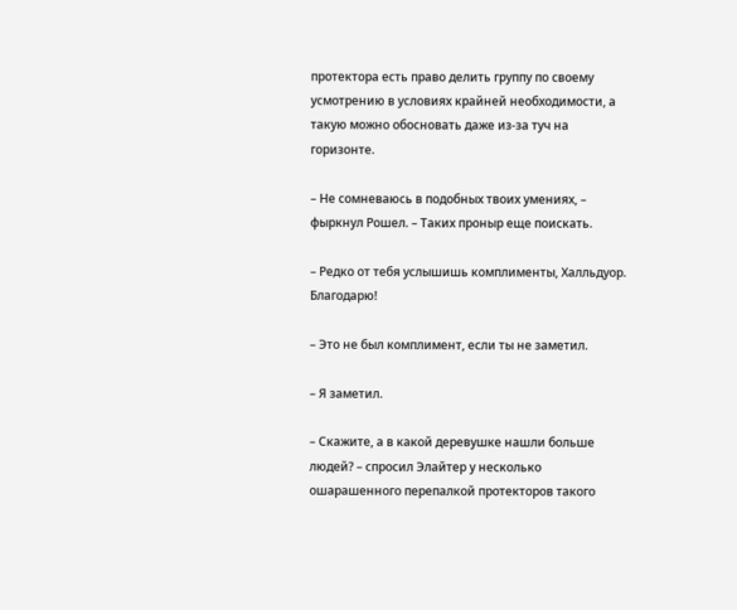протектора есть право делить группу по своему усмотрению в условиях крайней необходимости, а такую можно обосновать даже из-за туч на горизонте.

– Не сомневаюсь в подобных твоих умениях, – фыркнул Рошел. – Таких проныр еще поискать.

– Редко от тебя услышишь комплименты, Халльдуор. Благодарю!

– Это не был комплимент, если ты не заметил.

– Я заметил.

– Скажите, а в какой деревушке нашли больше людей? – спросил Элайтер у несколько ошарашенного перепалкой протекторов такого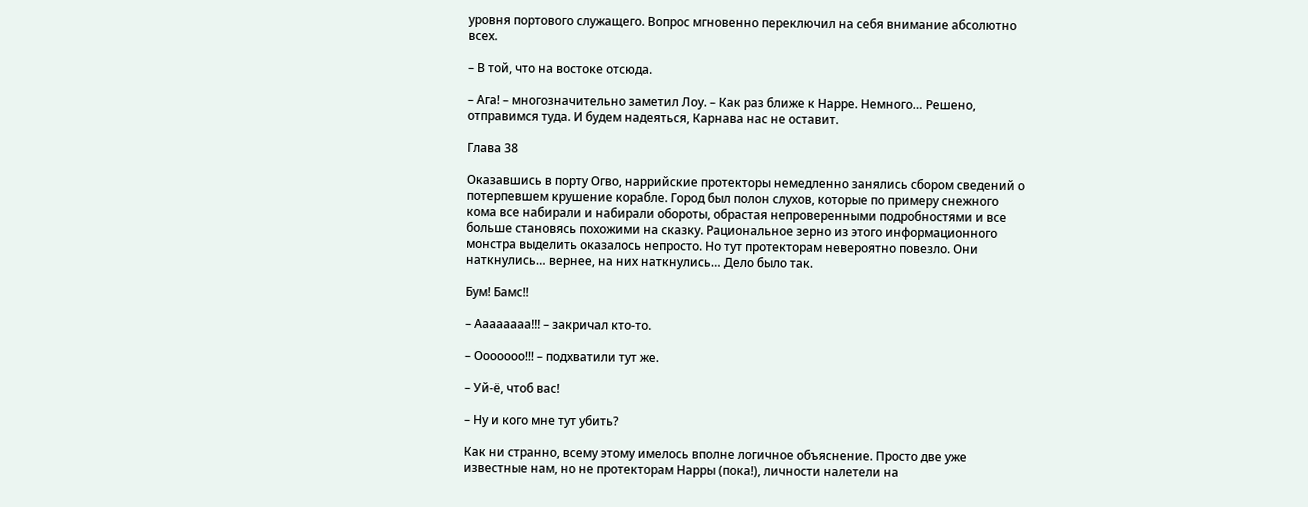уровня портового служащего. Вопрос мгновенно переключил на себя внимание абсолютно всех.

– В той, что на востоке отсюда.

– Ага! – многозначительно заметил Лоу. – Как раз ближе к Нарре. Немного… Решено, отправимся туда. И будем надеяться, Карнава нас не оставит.

Глава 38

Оказавшись в порту Огво, наррийские протекторы немедленно занялись сбором сведений о потерпевшем крушение корабле. Город был полон слухов, которые по примеру снежного кома все набирали и набирали обороты, обрастая непроверенными подробностями и все больше становясь похожими на сказку. Рациональное зерно из этого информационного монстра выделить оказалось непросто. Но тут протекторам невероятно повезло. Они наткнулись… вернее, на них наткнулись… Дело было так.

Бум! Бамс!!

– Аааааааа!!! – закричал кто-то.

– Ооооооо!!! – подхватили тут же.

– Уй-ё, чтоб вас!

– Ну и кого мне тут убить?

Как ни странно, всему этому имелось вполне логичное объяснение. Просто две уже известные нам, но не протекторам Нарры (пока!), личности налетели на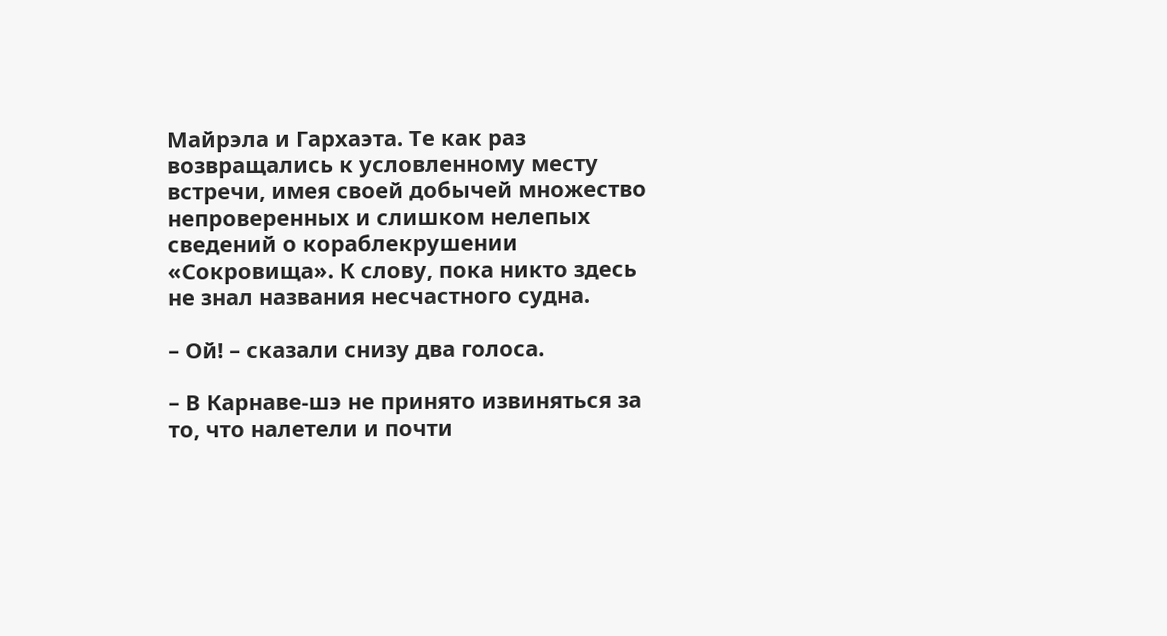Майрэла и Гархаэта. Те как раз возвращались к условленному месту встречи, имея своей добычей множество непроверенных и слишком нелепых сведений о кораблекрушении «Сокровища». К слову, пока никто здесь не знал названия несчастного судна.

– Ой! – сказали снизу два голоса.

– В Карнаве-шэ не принято извиняться за то, что налетели и почти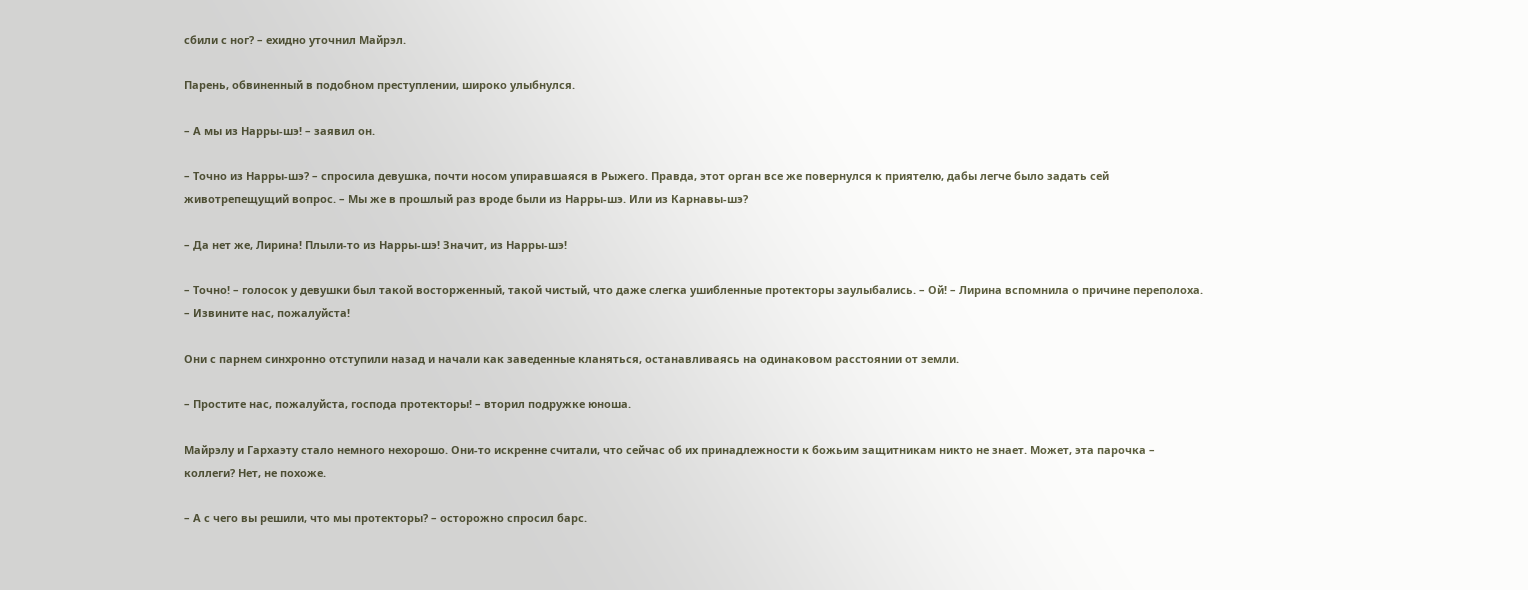сбили с ног? – ехидно уточнил Майрэл.

Парень, обвиненный в подобном преступлении, широко улыбнулся.

– А мы из Нарры-шэ! – заявил он.

– Точно из Нарры-шэ? – спросила девушка, почти носом упиравшаяся в Рыжего. Правда, этот орган все же повернулся к приятелю, дабы легче было задать сей животрепещущий вопрос. – Мы же в прошлый раз вроде были из Нарры-шэ. Или из Карнавы-шэ?

– Да нет же, Лирина! Плыли-то из Нарры-шэ! Значит, из Нарры-шэ!

– Точно! – голосок у девушки был такой восторженный, такой чистый, что даже слегка ушибленные протекторы заулыбались. – Ой! – Лирина вспомнила о причине переполоха. – Извините нас, пожалуйста!

Они с парнем синхронно отступили назад и начали как заведенные кланяться, останавливаясь на одинаковом расстоянии от земли.

– Простите нас, пожалуйста, господа протекторы! – вторил подружке юноша.

Майрэлу и Гархаэту стало немного нехорошо. Они-то искренне считали, что сейчас об их принадлежности к божьим защитникам никто не знает. Может, эта парочка – коллеги? Нет, не похоже.

– А с чего вы решили, что мы протекторы? – осторожно спросил барс.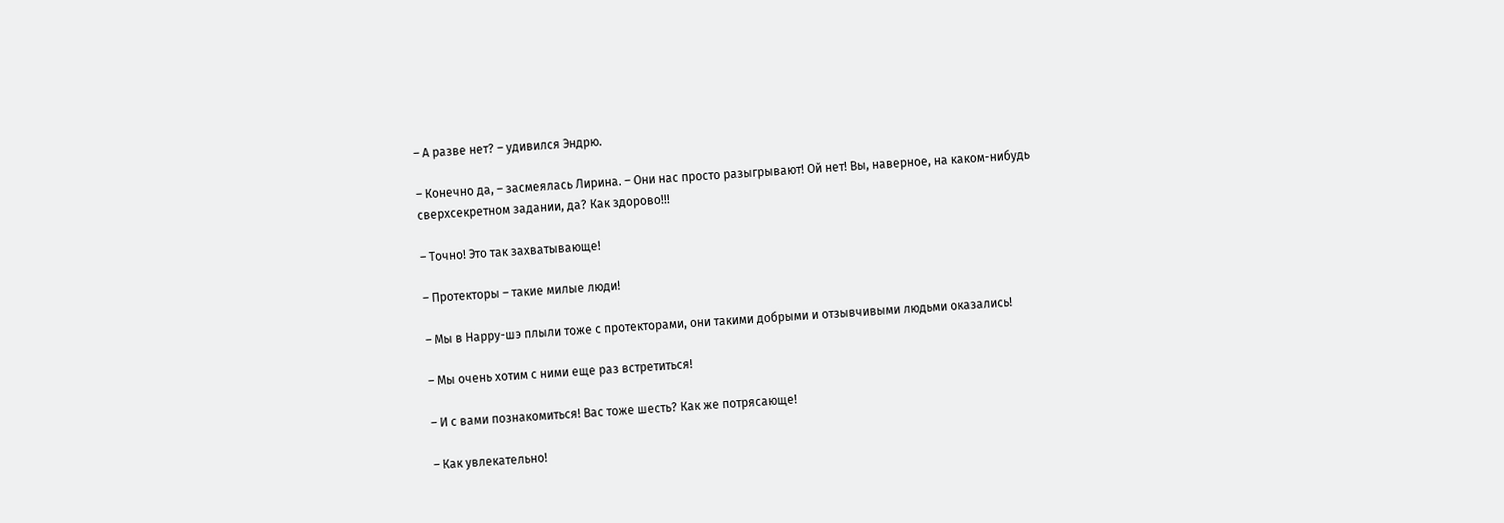– А разве нет? – удивился Эндрю.

– Конечно да, – засмеялась Лирина. – Они нас просто разыгрывают! Ой нет! Вы, наверное, на каком-нибудь сверхсекретном задании, да? Как здорово!!!

– Точно! Это так захватывающе!

– Протекторы – такие милые люди!

– Мы в Нарру-шэ плыли тоже с протекторами, они такими добрыми и отзывчивыми людьми оказались!

– Мы очень хотим с ними еще раз встретиться!

– И с вами познакомиться! Вас тоже шесть? Как же потрясающе!

– Как увлекательно!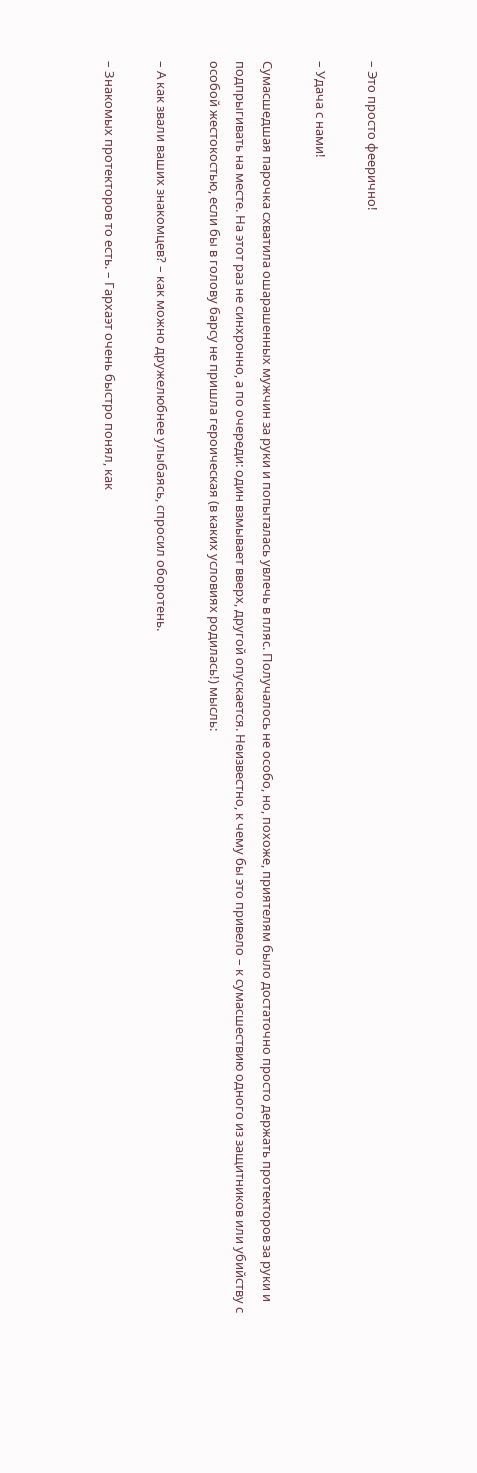– Это просто феерично!

– Удача с нами!

Сумасшедшая парочка схватила ошарашенных мужчин за руки и попыталась увлечь в пляс. Получалось не особо, но, похоже, приятелям было достаточно просто держать протекторов за руки и подпрыгивать на месте. На этот раз не синхронно, а по очереди: один взмывает вверх, другой опускается. Неизвестно, к чему бы это привело – к сумасшествию одного из защитников или убийству с особой жестокостью, если бы в голову барсу не пришла героическая (в каких условиях родилась!) мысль:

– А как звали ваших знакомцев? – как можно дружелюбнее улыбаясь, спросил оборотень.

– Знакомых протекторов то есть. – Гархаэт очень быстро понял, как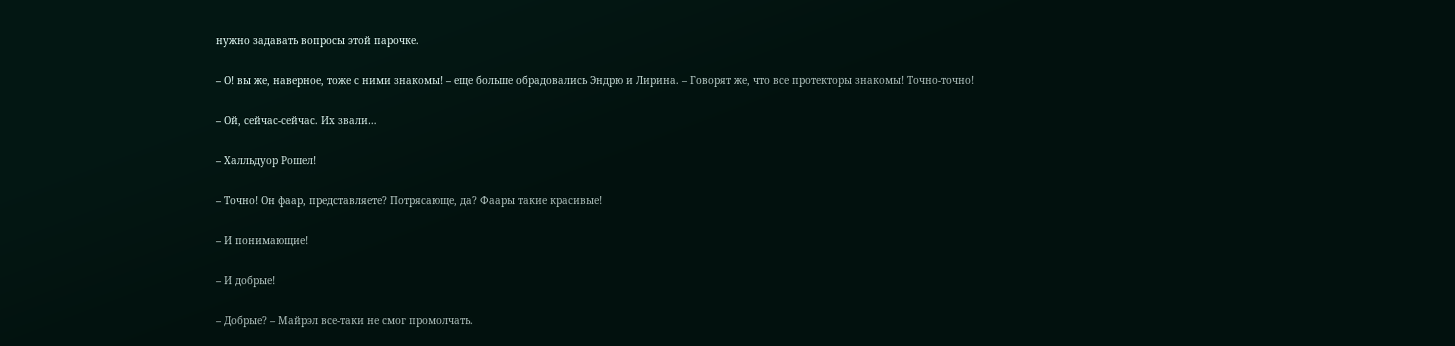нужно задавать вопросы этой парочке.

– О! вы же, наверное, тоже с ними знакомы! – еще больше обрадовались Эндрю и Лирина. – Говорят же, что все протекторы знакомы! Точно-точно!

– Ой, сейчас-сейчас. Их звали…

– Халльдуор Рошел!

– Точно! Он фаар, представляете? Потрясающе, да? Фаары такие красивые!

– И понимающие!

– И добрые!

– Добрые? – Майрэл все-таки не смог промолчать.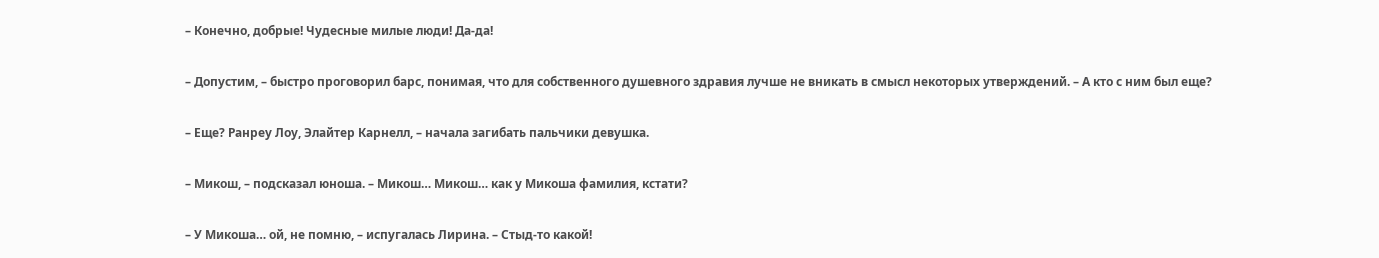– Конечно, добрые! Чудесные милые люди! Да-да!

– Допустим, – быстро проговорил барс, понимая, что для собственного душевного здравия лучше не вникать в смысл некоторых утверждений. – А кто с ним был еще?

– Еще? Ранреу Лоу, Элайтер Карнелл, – начала загибать пальчики девушка.

– Микош, – подсказал юноша. – Микош… Микош… как у Микоша фамилия, кстати?

– У Микоша… ой, не помню, – испугалась Лирина. – Стыд-то какой!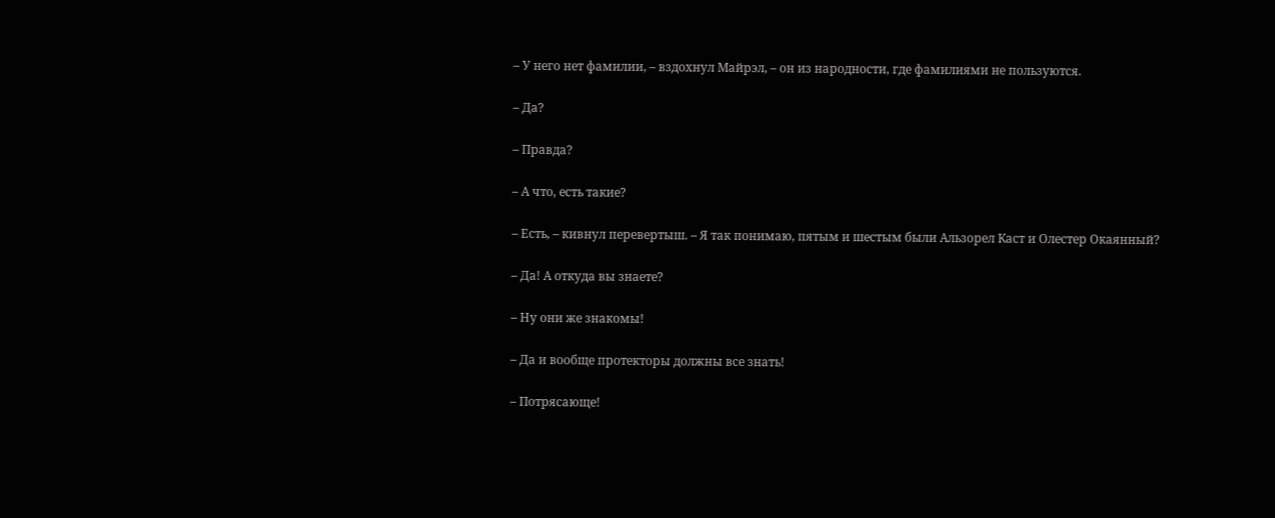– У него нет фамилии, – вздохнул Майрэл, – он из народности, где фамилиями не пользуются.

– Да?

– Правда?

– А что, есть такие?

– Есть, – кивнул перевертыш. – Я так понимаю, пятым и шестым были Альзорел Каст и Олестер Окаянный?

– Да! А откуда вы знаете?

– Ну они же знакомы!

– Да и вообще протекторы должны все знать!

– Потрясающе!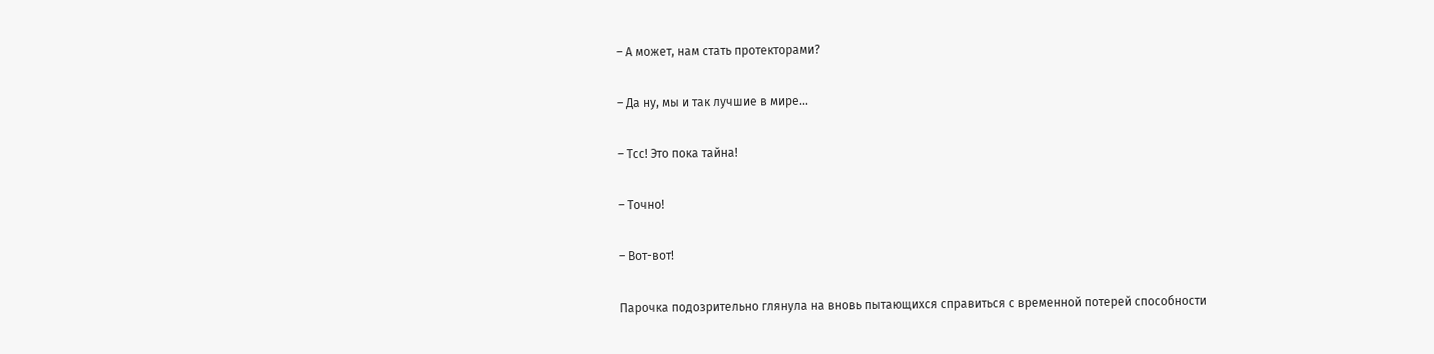– А может, нам стать протекторами?

– Да ну, мы и так лучшие в мире…

– Тсс! Это пока тайна!

– Точно!

– Вот-вот!

Парочка подозрительно глянула на вновь пытающихся справиться с временной потерей способности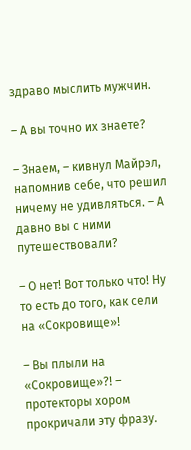здраво мыслить мужчин.

– А вы точно их знаете?

– Знаем, – кивнул Майрэл, напомнив себе, что решил ничему не удивляться. – А давно вы с ними путешествовали?

– О нет! Вот только что! Ну то есть до того, как сели на «Сокровище»!

– Вы плыли на «Сокровище»?! – протекторы хором прокричали эту фразу.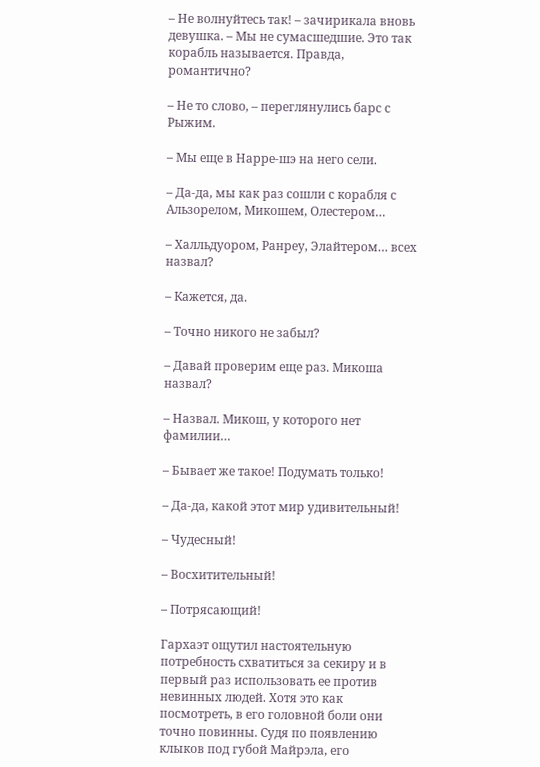– Не волнуйтесь так! – зачирикала вновь девушка. – Мы не сумасшедшие. Это так корабль называется. Правда, романтично?

– Не то слово, – переглянулись барс с Рыжим.

– Мы еще в Нарре-шэ на него сели.

– Да-да, мы как раз сошли с корабля с Альзорелом, Микошем, Олестером…

– Халльдуором, Ранреу, Элайтером… всех назвал?

– Кажется, да.

– Точно никого не забыл?

– Давай проверим еще раз. Микоша назвал?

– Назвал. Микош, у которого нет фамилии…

– Бывает же такое! Подумать только!

– Да-да, какой этот мир удивительный!

– Чудесный!

– Восхитительный!

– Потрясающий!

Гархаэт ощутил настоятельную потребность схватиться за секиру и в первый раз использовать ее против невинных людей. Хотя это как посмотреть, в его головной боли они точно повинны. Судя по появлению клыков под губой Майрэла, его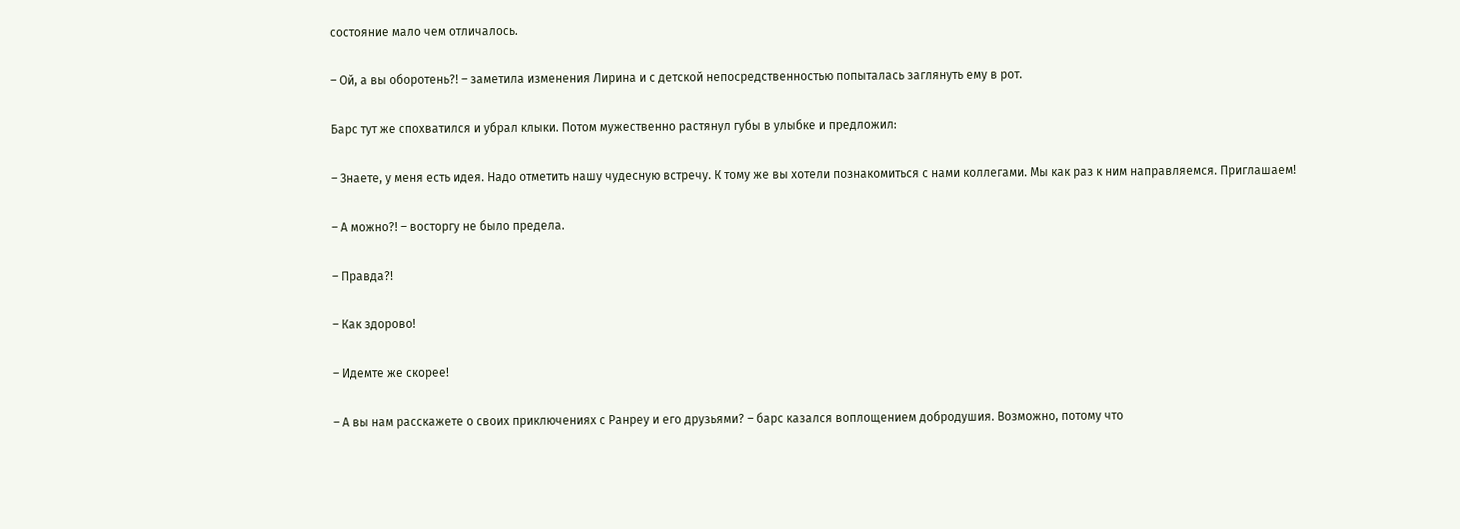состояние мало чем отличалось.

– Ой, а вы оборотень?! – заметила изменения Лирина и с детской непосредственностью попыталась заглянуть ему в рот.

Барс тут же спохватился и убрал клыки. Потом мужественно растянул губы в улыбке и предложил:

– Знаете, у меня есть идея. Надо отметить нашу чудесную встречу. К тому же вы хотели познакомиться с нами коллегами. Мы как раз к ним направляемся. Приглашаем!

– А можно?! – восторгу не было предела.

– Правда?!

– Как здорово!

– Идемте же скорее!

– А вы нам расскажете о своих приключениях с Ранреу и его друзьями? – барс казался воплощением добродушия. Возможно, потому что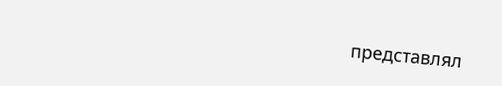представлял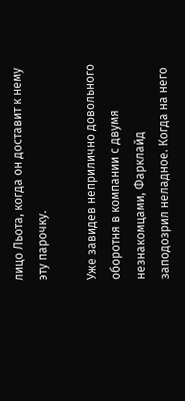лицо Льота, когда он доставит к нему эту парочку.

Уже завидев неприлично довольного оборотня в компании с двумя незнакомцами, Фарклайд заподозрил неладное. Когда на него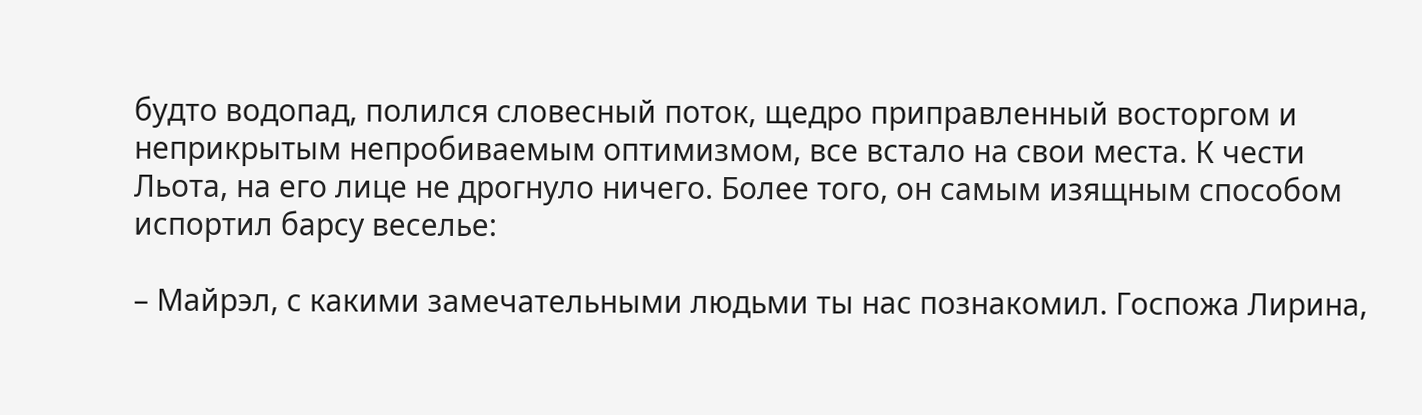будто водопад, полился словесный поток, щедро приправленный восторгом и неприкрытым непробиваемым оптимизмом, все встало на свои места. К чести Льота, на его лице не дрогнуло ничего. Более того, он самым изящным способом испортил барсу веселье:

– Майрэл, с какими замечательными людьми ты нас познакомил. Госпожа Лирина,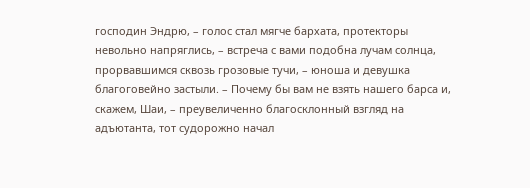господин Эндрю, – голос стал мягче бархата, протекторы невольно напряглись, – встреча с вами подобна лучам солнца, прорвавшимся сквозь грозовые тучи, – юноша и девушка благоговейно застыли. – Почему бы вам не взять нашего барса и, скажем, Шаи, – преувеличенно благосклонный взгляд на адъютанта, тот судорожно начал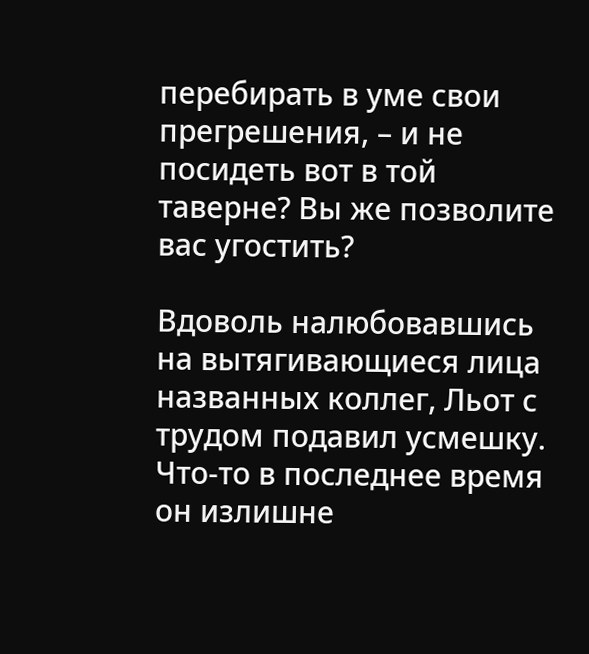перебирать в уме свои прегрешения, – и не посидеть вот в той таверне? Вы же позволите вас угостить?

Вдоволь налюбовавшись на вытягивающиеся лица названных коллег, Льот с трудом подавил усмешку. Что-то в последнее время он излишне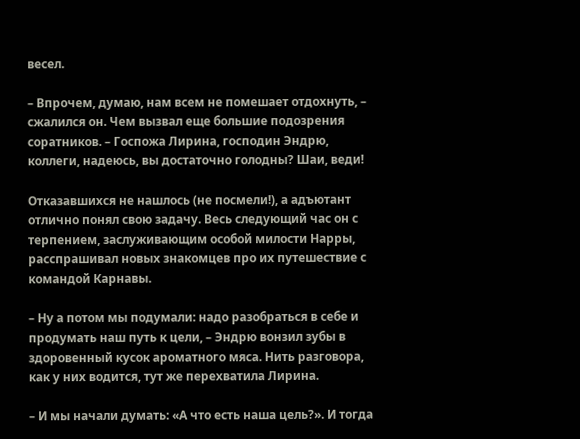весел.

– Впрочем, думаю, нам всем не помешает отдохнуть, – сжалился он. Чем вызвал еще большие подозрения соратников. – Госпожа Лирина, господин Эндрю, коллеги, надеюсь, вы достаточно голодны? Шаи, веди!

Отказавшихся не нашлось (не посмели!), а адъютант отлично понял свою задачу. Весь следующий час он с терпением, заслуживающим особой милости Нарры, расспрашивал новых знакомцев про их путешествие с командой Карнавы.

– Ну а потом мы подумали: надо разобраться в себе и продумать наш путь к цели, – Эндрю вонзил зубы в здоровенный кусок ароматного мяса. Нить разговора, как у них водится, тут же перехватила Лирина.

– И мы начали думать: «А что есть наша цель?». И тогда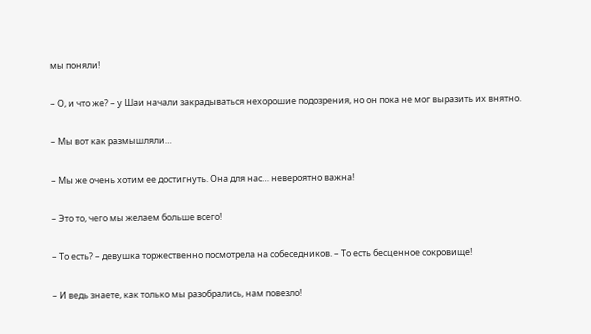мы поняли!

– О, и что же? – у Шаи начали закрадываться нехорошие подозрения, но он пока не мог выразить их внятно.

– Мы вот как размышляли…

– Мы же очень хотим ее достигнуть. Она для нас… невероятно важна!

– Это то, чего мы желаем больше всего!

– То есть? – девушка торжественно посмотрела на собеседников. – То есть бесценное сокровище!

– И ведь знаете, как только мы разобрались, нам повезло!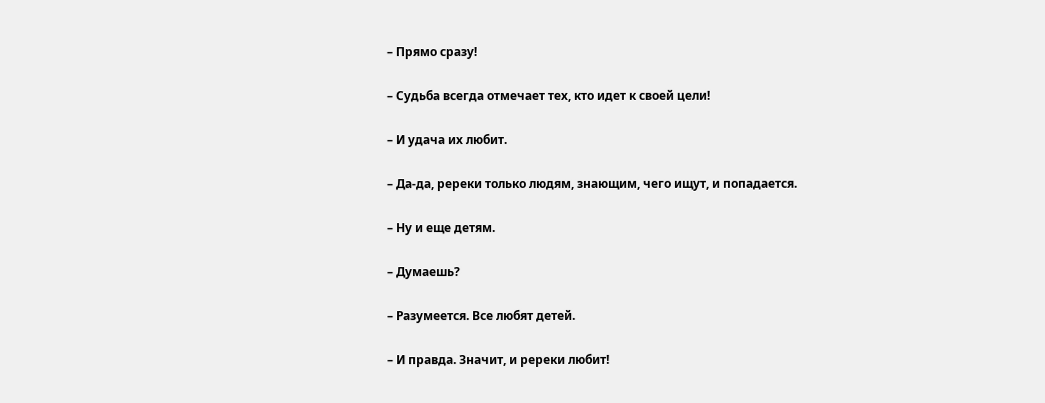– Прямо сразу!

– Судьба всегда отмечает тех, кто идет к своей цели!

– И удача их любит.

– Да-да, ререки только людям, знающим, чего ищут, и попадается.

– Ну и еще детям.

– Думаешь?

– Разумеется. Все любят детей.

– И правда. Значит, и ререки любит!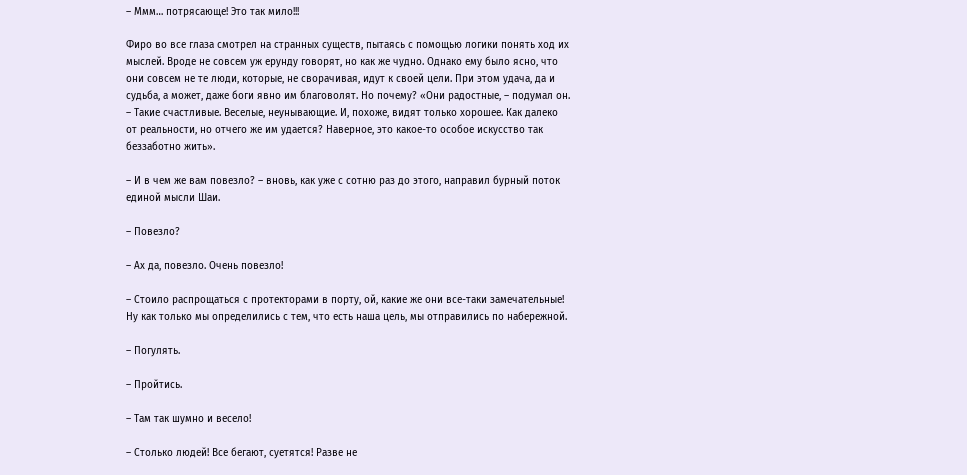– Ммм… потрясающе! Это так мило!!!

Фиро во все глаза смотрел на странных существ, пытаясь с помощью логики понять ход их мыслей. Вроде не совсем уж ерунду говорят, но как же чудно. Однако ему было ясно, что они совсем не те люди, которые, не сворачивая, идут к своей цели. При этом удача, да и судьба, а может, даже боги явно им благоволят. Но почему? «Они радостные, – подумал он. – Такие счастливые. Веселые, неунывающие. И, похоже, видят только хорошее. Как далеко от реальности, но отчего же им удается? Наверное, это какое-то особое искусство так беззаботно жить».

– И в чем же вам повезло? – вновь, как уже с сотню раз до этого, направил бурный поток единой мысли Шаи.

– Повезло?

– Ах да, повезло. Очень повезло!

– Стоило распрощаться с протекторами в порту, ой, какие же они все-таки замечательные! Ну как только мы определились с тем, что есть наша цель, мы отправились по набережной.

– Погулять.

– Пройтись.

– Там так шумно и весело!

– Столько людей! Все бегают, суетятся! Разве не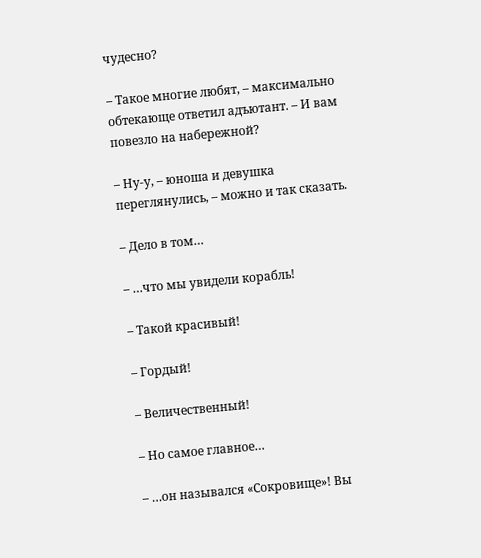чудесно?

– Такое многие любят, – максимально обтекающе ответил адъютант. – И вам повезло на набережной?

– Ну-у, – юноша и девушка переглянулись, – можно и так сказать.

– Дело в том…

– …что мы увидели корабль!

– Такой красивый!

– Гордый!

– Величественный!

– Но самое главное…

– …он назывался «Сокровище»! Вы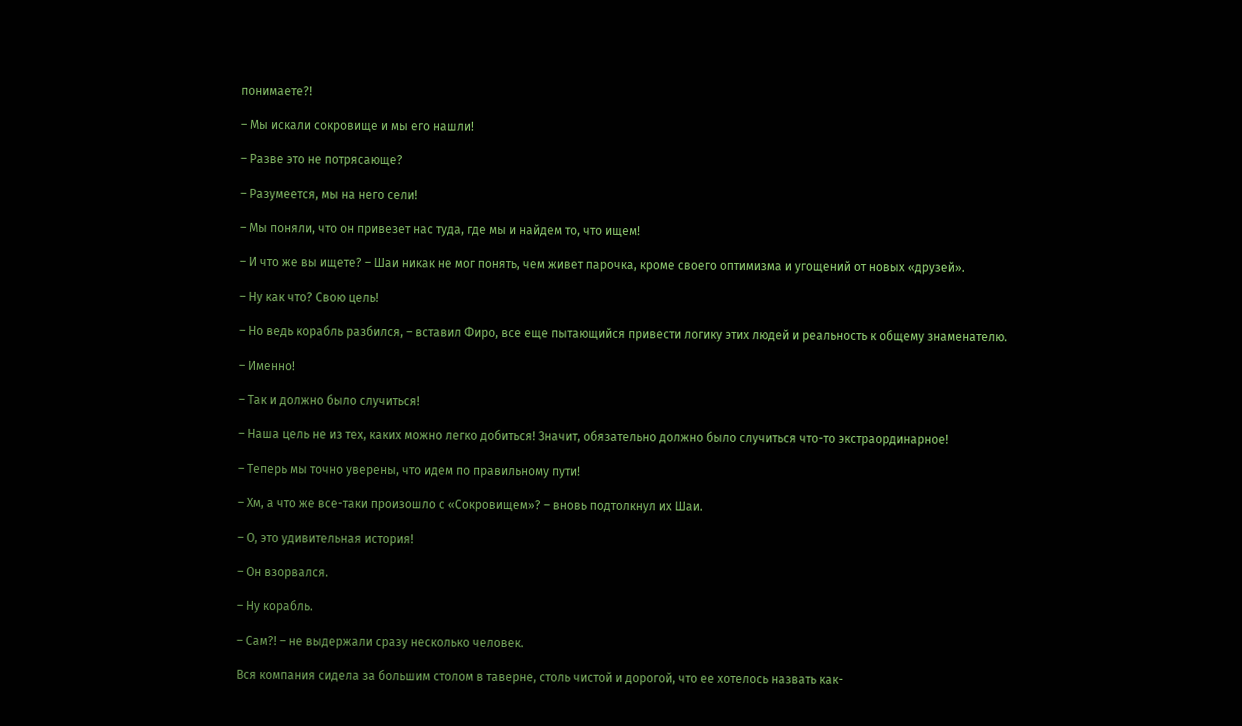понимаете?!

– Мы искали сокровище и мы его нашли!

– Разве это не потрясающе?

– Разумеется, мы на него сели!

– Мы поняли, что он привезет нас туда, где мы и найдем то, что ищем!

– И что же вы ищете? – Шаи никак не мог понять, чем живет парочка, кроме своего оптимизма и угощений от новых «друзей».

– Ну как что? Свою цель!

– Но ведь корабль разбился, – вставил Фиро, все еще пытающийся привести логику этих людей и реальность к общему знаменателю.

– Именно!

– Так и должно было случиться!

– Наша цель не из тех, каких можно легко добиться! Значит, обязательно должно было случиться что-то экстраординарное!

– Теперь мы точно уверены, что идем по правильному пути!

– Хм, а что же все-таки произошло с «Сокровищем»? – вновь подтолкнул их Шаи.

– О, это удивительная история!

– Он взорвался.

– Ну корабль.

– Сам?! – не выдержали сразу несколько человек.

Вся компания сидела за большим столом в таверне, столь чистой и дорогой, что ее хотелось назвать как-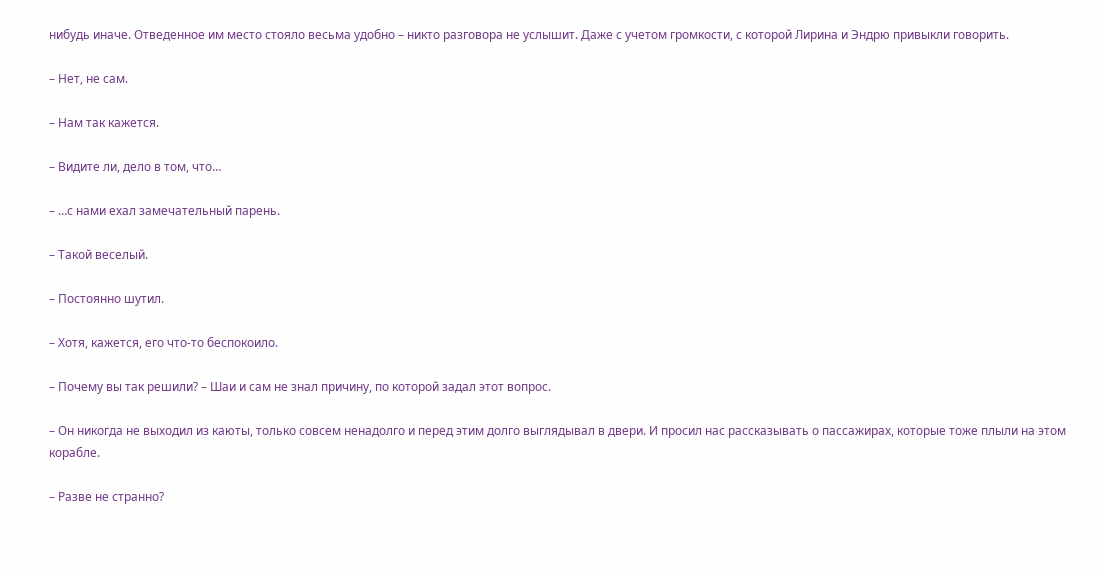нибудь иначе. Отведенное им место стояло весьма удобно – никто разговора не услышит. Даже с учетом громкости, с которой Лирина и Эндрю привыкли говорить.

– Нет, не сам.

– Нам так кажется.

– Видите ли, дело в том, что…

– …с нами ехал замечательный парень.

– Такой веселый.

– Постоянно шутил.

– Хотя, кажется, его что-то беспокоило.

– Почему вы так решили? – Шаи и сам не знал причину, по которой задал этот вопрос.

– Он никогда не выходил из каюты, только совсем ненадолго и перед этим долго выглядывал в двери. И просил нас рассказывать о пассажирах, которые тоже плыли на этом корабле.

– Разве не странно?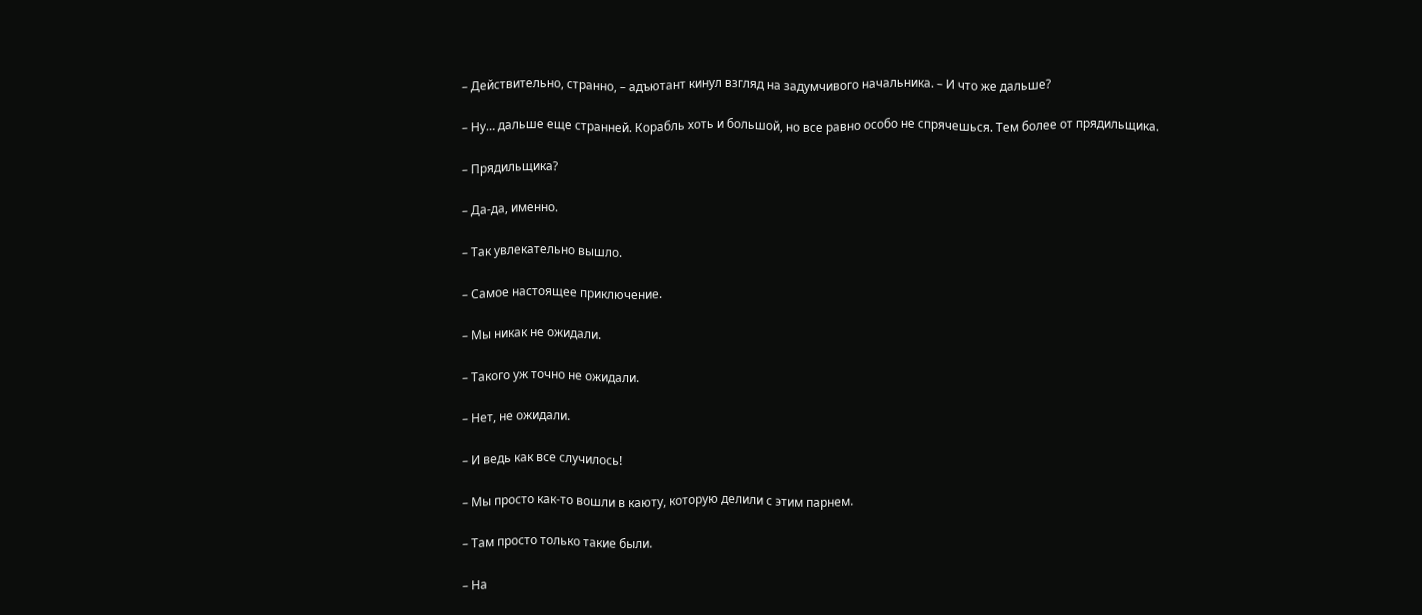– Действительно, странно, – адъютант кинул взгляд на задумчивого начальника. – И что же дальше?

– Ну… дальше еще странней. Корабль хоть и большой, но все равно особо не спрячешься. Тем более от прядильщика.

– Прядильщика?

– Да-да, именно.

– Так увлекательно вышло.

– Самое настоящее приключение.

– Мы никак не ожидали.

– Такого уж точно не ожидали.

– Нет, не ожидали.

– И ведь как все случилось!

– Мы просто как-то вошли в каюту, которую делили с этим парнем.

– Там просто только такие были.

– На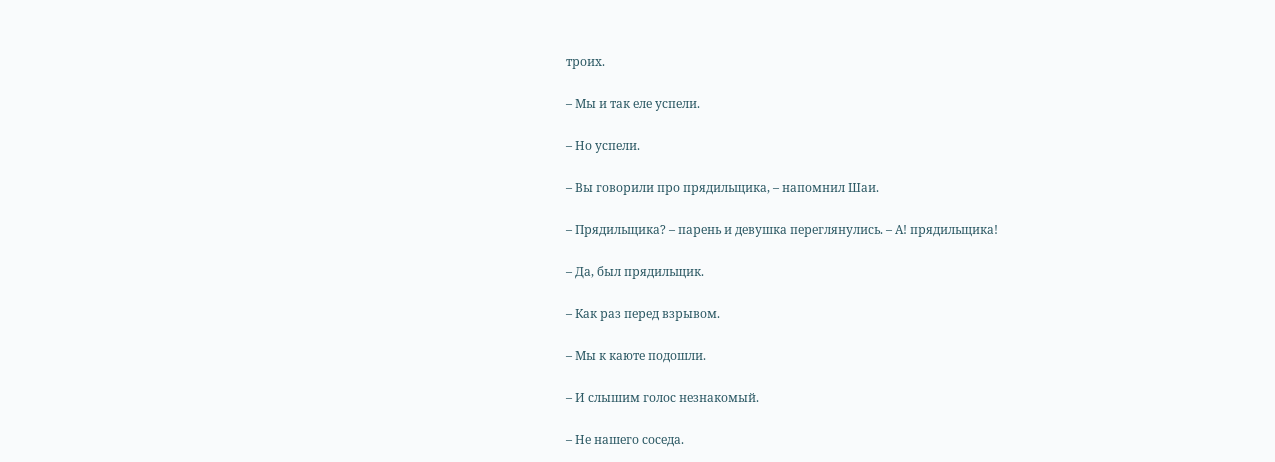троих.

– Мы и так еле успели.

– Но успели.

– Вы говорили про прядильщика, – напомнил Шаи.

– Прядильщика? – парень и девушка переглянулись. – А! прядильщика!

– Да, был прядильщик.

– Как раз перед взрывом.

– Мы к каюте подошли.

– И слышим голос незнакомый.

– Не нашего соседа.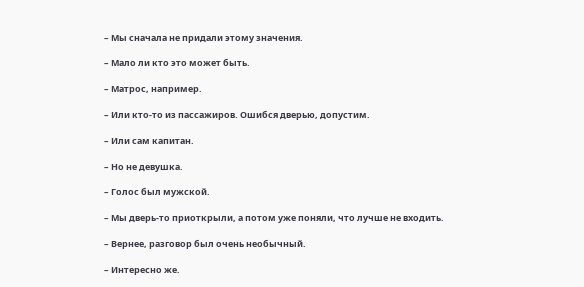– Мы сначала не придали этому значения.

– Мало ли кто это может быть.

– Матрос, например.

– Или кто-то из пассажиров. Ошибся дверью, допустим.

– Или сам капитан.

– Но не девушка.

– Голос был мужской.

– Мы дверь-то приоткрыли, а потом уже поняли, что лучше не входить.

– Вернее, разговор был очень необычный.

– Интересно же.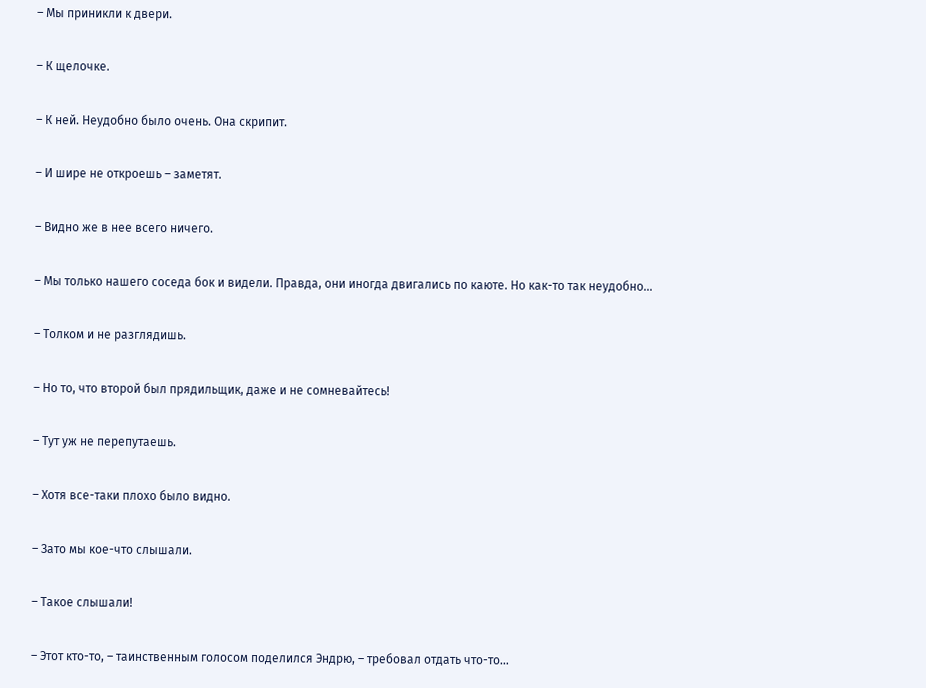– Мы приникли к двери.

– К щелочке.

– К ней. Неудобно было очень. Она скрипит.

– И шире не откроешь – заметят.

– Видно же в нее всего ничего.

– Мы только нашего соседа бок и видели. Правда, они иногда двигались по каюте. Но как-то так неудобно…

– Толком и не разглядишь.

– Но то, что второй был прядильщик, даже и не сомневайтесь!

– Тут уж не перепутаешь.

– Хотя все-таки плохо было видно.

– Зато мы кое-что слышали.

– Такое слышали!

– Этот кто-то, – таинственным голосом поделился Эндрю, – требовал отдать что-то…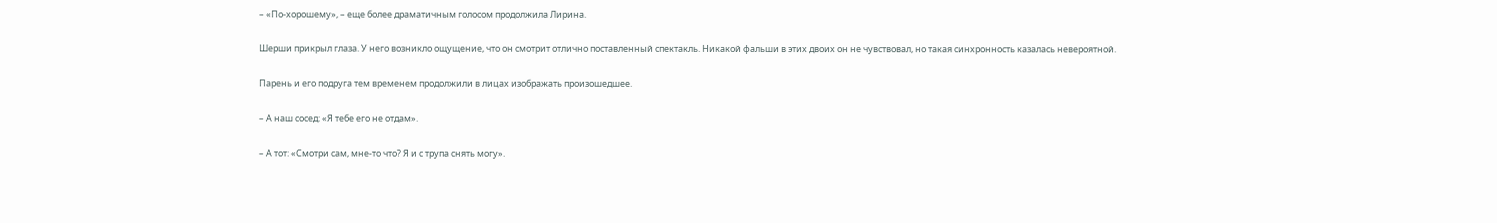– «По-хорошему», – еще более драматичным голосом продолжила Лирина.

Шерши прикрыл глаза. У него возникло ощущение, что он смотрит отлично поставленный спектакль. Никакой фальши в этих двоих он не чувствовал, но такая синхронность казалась невероятной.

Парень и его подруга тем временем продолжили в лицах изображать произошедшее.

– А наш сосед: «Я тебе его не отдам».

– А тот: «Смотри сам, мне-то что? Я и с трупа снять могу».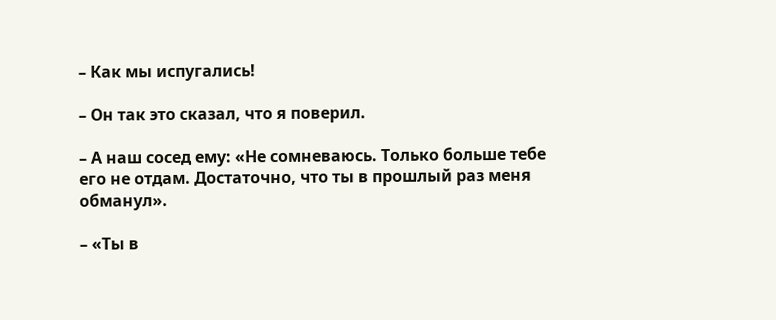– Как мы испугались!

– Он так это сказал, что я поверил.

– А наш сосед ему: «Не сомневаюсь. Только больше тебе его не отдам. Достаточно, что ты в прошлый раз меня обманул».

– «Ты в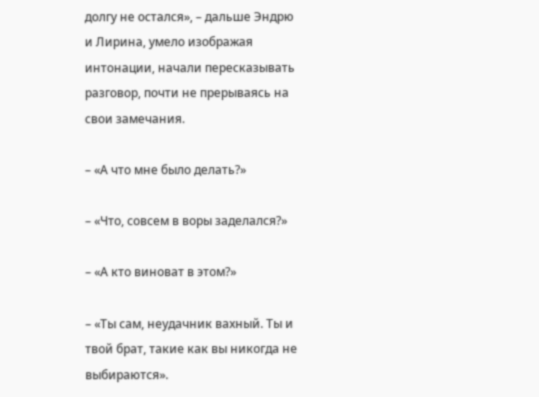долгу не остался», – дальше Эндрю и Лирина, умело изображая интонации, начали пересказывать разговор, почти не прерываясь на свои замечания.

– «А что мне было делать?»

– «Что, совсем в воры заделался?»

– «А кто виноват в этом?»

– «Ты сам, неудачник вахный. Ты и твой брат, такие как вы никогда не выбираются».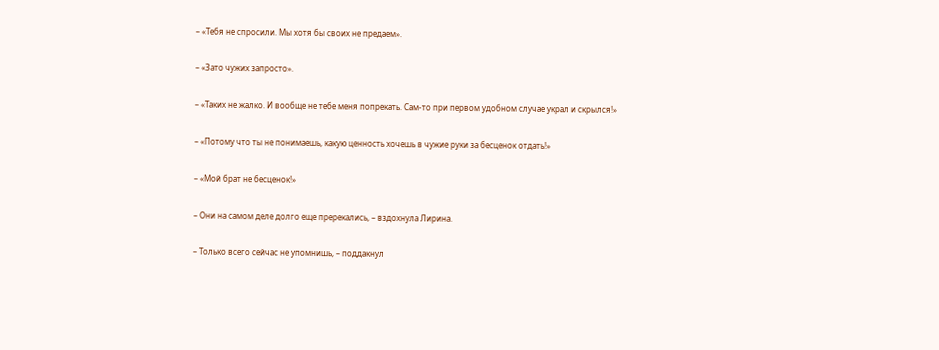– «Тебя не спросили. Мы хотя бы своих не предаем».

– «Зато чужих запросто».

– «Таких не жалко. И вообще не тебе меня попрекать. Сам-то при первом удобном случае украл и скрылся!»

– «Потому что ты не понимаешь, какую ценность хочешь в чужие руки за бесценок отдать!»

– «Мой брат не бесценок!»

– Они на самом деле долго еще пререкались, – вздохнула Лирина.

– Только всего сейчас не упомнишь, – поддакнул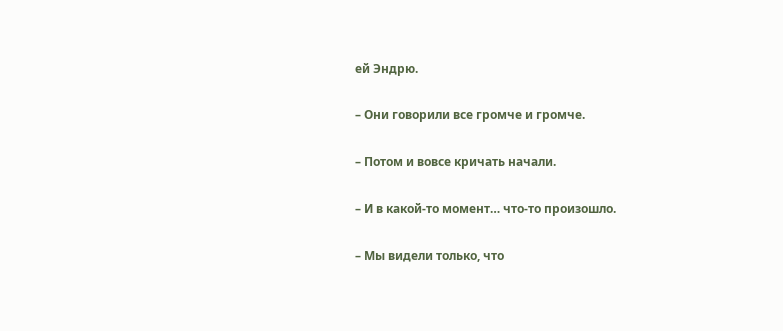ей Эндрю.

– Они говорили все громче и громче.

– Потом и вовсе кричать начали.

– И в какой-то момент… что-то произошло.

– Мы видели только, что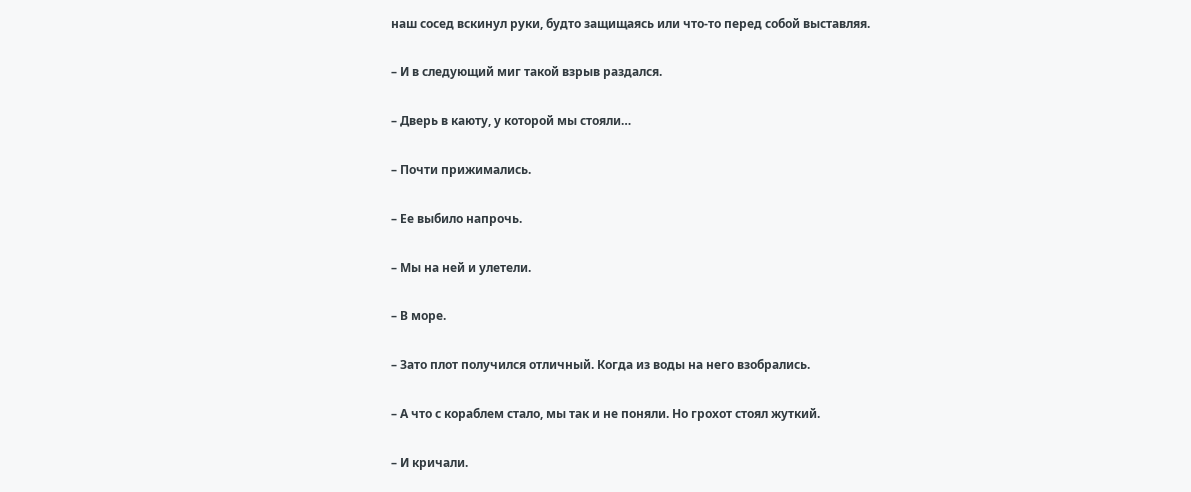наш сосед вскинул руки, будто защищаясь или что-то перед собой выставляя.

– И в следующий миг такой взрыв раздался.

– Дверь в каюту, у которой мы стояли…

– Почти прижимались.

– Ее выбило напрочь.

– Мы на ней и улетели.

– В море.

– Зато плот получился отличный. Когда из воды на него взобрались.

– А что с кораблем стало, мы так и не поняли. Но грохот стоял жуткий.

– И кричали.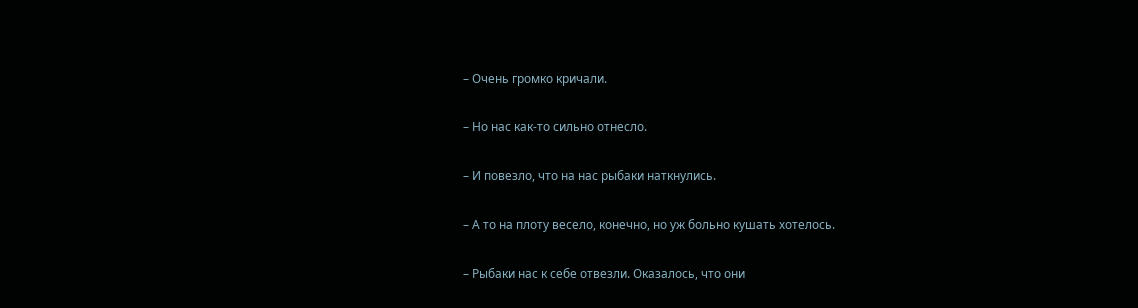– Очень громко кричали.

– Но нас как-то сильно отнесло.

– И повезло, что на нас рыбаки наткнулись.

– А то на плоту весело, конечно, но уж больно кушать хотелось.

– Рыбаки нас к себе отвезли. Оказалось, что они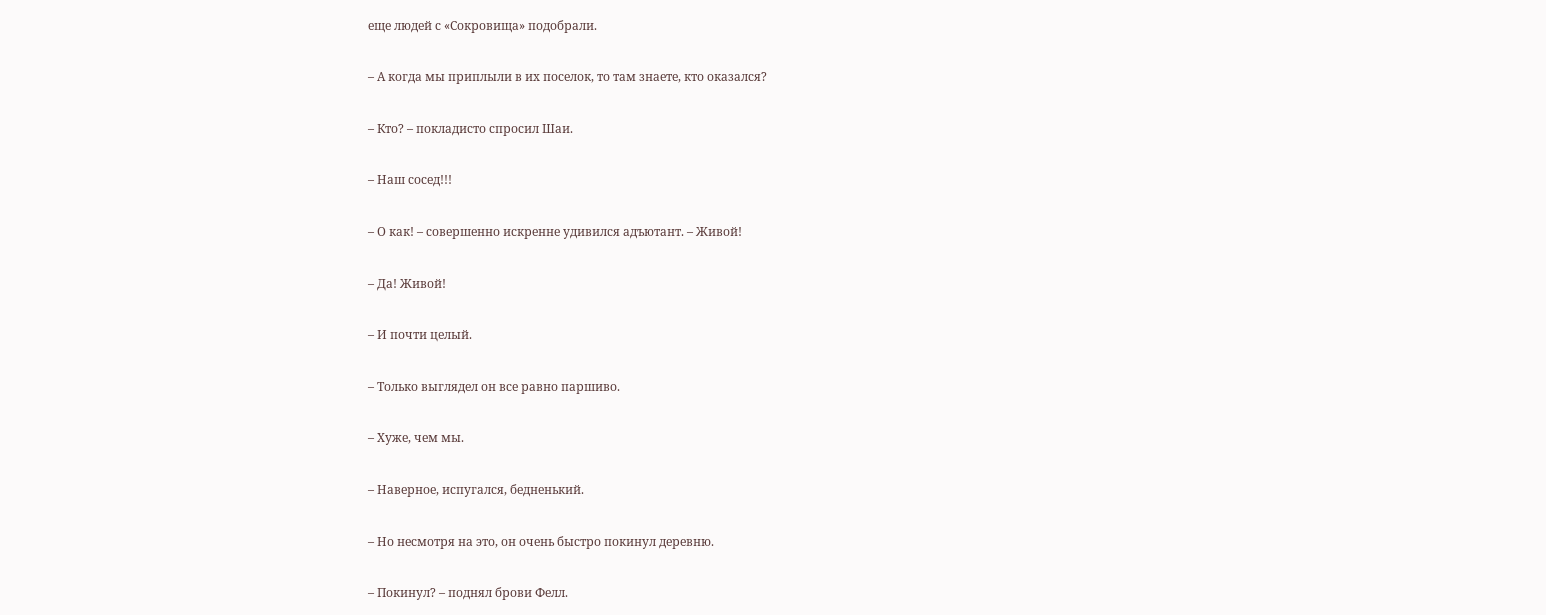еще людей с «Сокровища» подобрали.

– А когда мы приплыли в их поселок, то там знаете, кто оказался?

– Кто? – покладисто спросил Шаи.

– Наш сосед!!!

– О как! – совершенно искренне удивился адъютант. – Живой!

– Да! Живой!

– И почти целый.

– Только выглядел он все равно паршиво.

– Хуже, чем мы.

– Наверное, испугался, бедненький.

– Но несмотря на это, он очень быстро покинул деревню.

– Покинул? – поднял брови Фелл.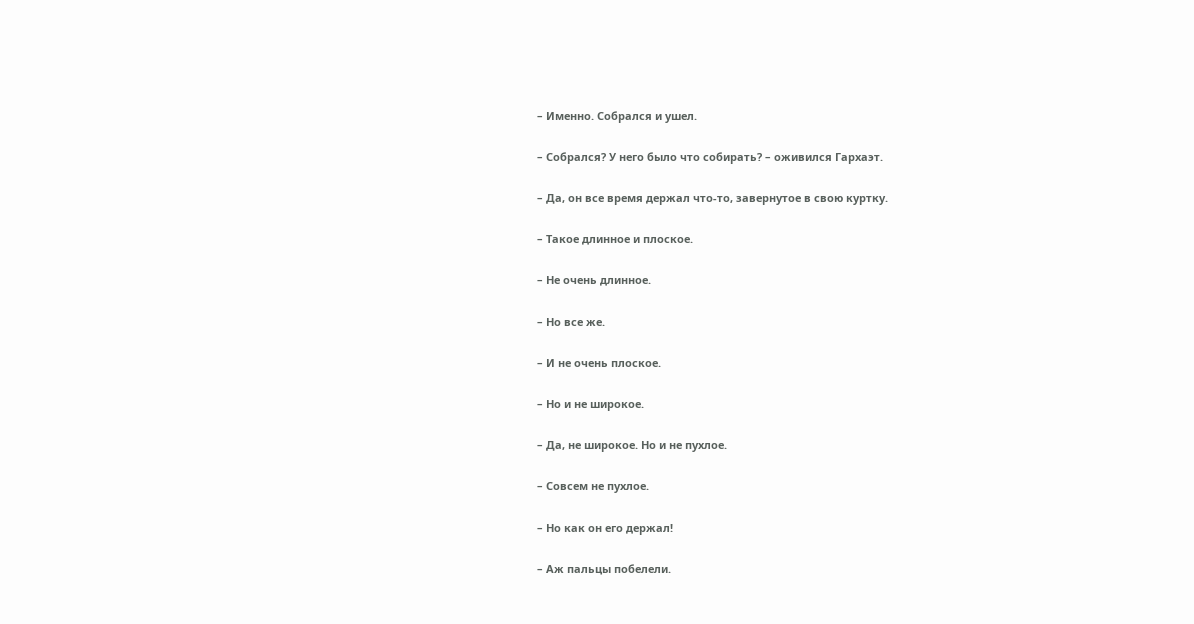– Именно. Собрался и ушел.

– Собрался? У него было что собирать? – оживился Гархаэт.

– Да, он все время держал что-то, завернутое в свою куртку.

– Такое длинное и плоское.

– Не очень длинное.

– Но все же.

– И не очень плоское.

– Но и не широкое.

– Да, не широкое. Но и не пухлое.

– Совсем не пухлое.

– Но как он его держал!

– Аж пальцы побелели.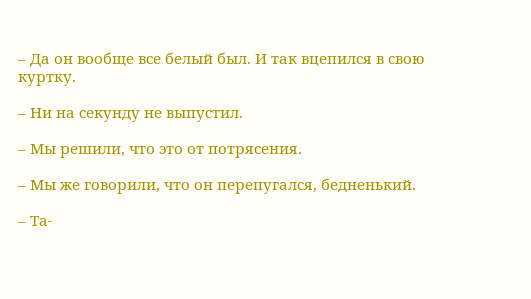– Да он вообще все белый был. И так вцепился в свою куртку.

– Ни на секунду не выпустил.

– Мы решили, что это от потрясения.

– Мы же говорили, что он перепугался, бедненький.

– Та-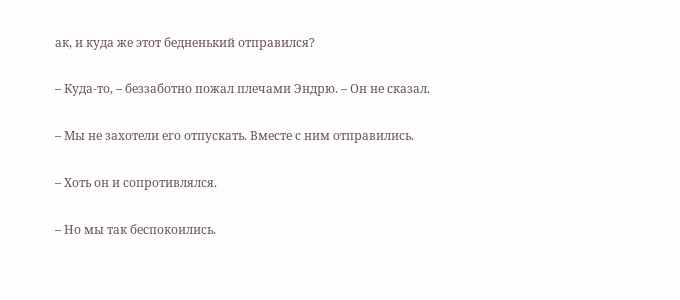ак, и куда же этот бедненький отправился?

– Куда-то, – беззаботно пожал плечами Эндрю. – Он не сказал.

– Мы не захотели его отпускать. Вместе с ним отправились.

– Хоть он и сопротивлялся.

– Но мы так беспокоились.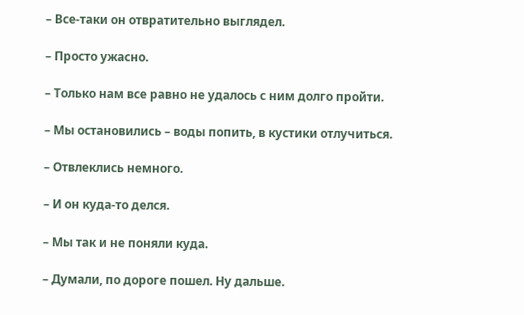– Все-таки он отвратительно выглядел.

– Просто ужасно.

– Только нам все равно не удалось с ним долго пройти.

– Мы остановились – воды попить, в кустики отлучиться.

– Отвлеклись немного.

– И он куда-то делся.

– Мы так и не поняли куда.

– Думали, по дороге пошел. Ну дальше.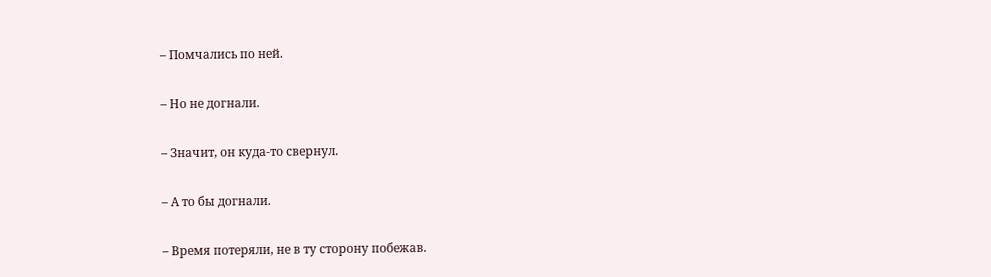– Помчались по ней.

– Но не догнали.

– Значит, он куда-то свернул.

– А то бы догнали.

– Время потеряли, не в ту сторону побежав.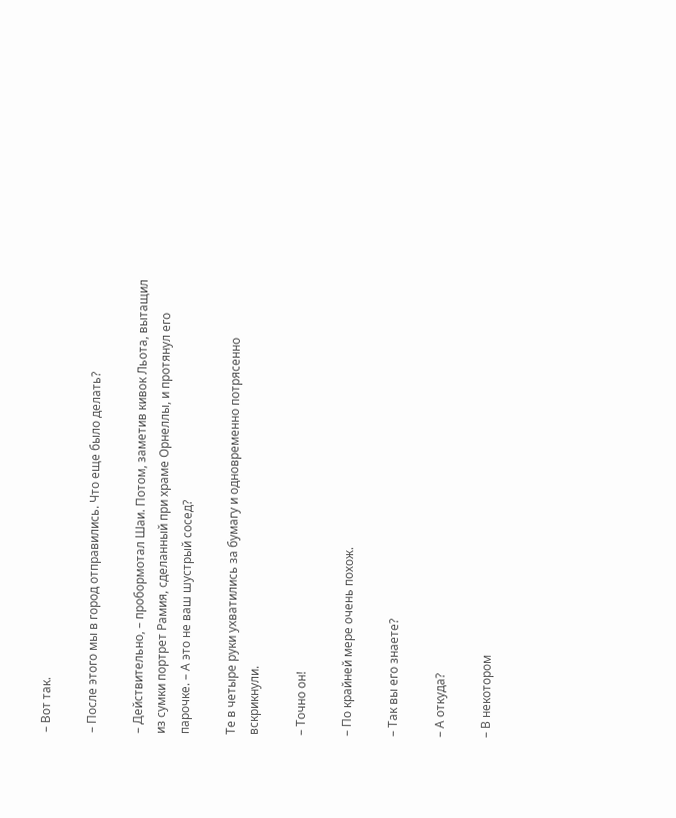– Вот так.

– После этого мы в город отправились. Что еще было делать?

– Действительно, – пробормотал Шаи. Потом, заметив кивок Льота, вытащил из сумки портрет Рамия, сделанный при храме Орнеллы, и протянул его парочке. – А это не ваш шустрый сосед?

Те в четыре руки ухватились за бумагу и одновременно потрясенно вскрикнули.

– Точно он!

– По крайней мере очень похож.

– Так вы его знаете?

– А откуда?

– В некотором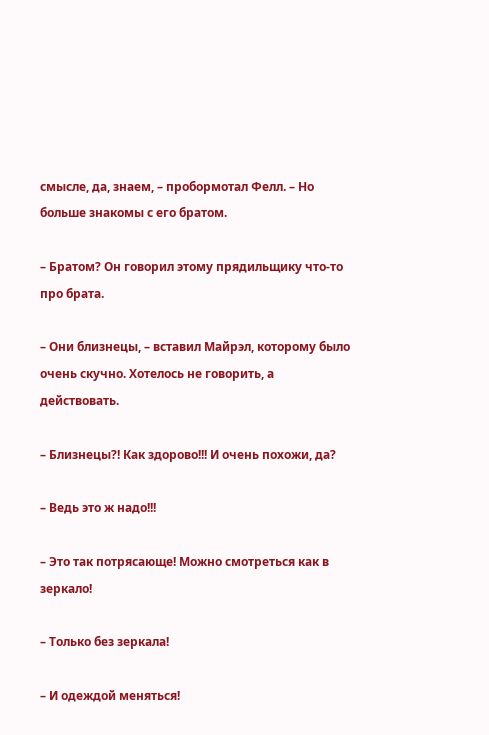смысле, да, знаем, – пробормотал Фелл. – Но больше знакомы с его братом.

– Братом? Он говорил этому прядильщику что-то про брата.

– Они близнецы, – вставил Майрэл, которому было очень скучно. Хотелось не говорить, а действовать.

– Близнецы?! Как здорово!!! И очень похожи, да?

– Ведь это ж надо!!!

– Это так потрясающе! Можно смотреться как в зеркало!

– Только без зеркала!

– И одеждой меняться!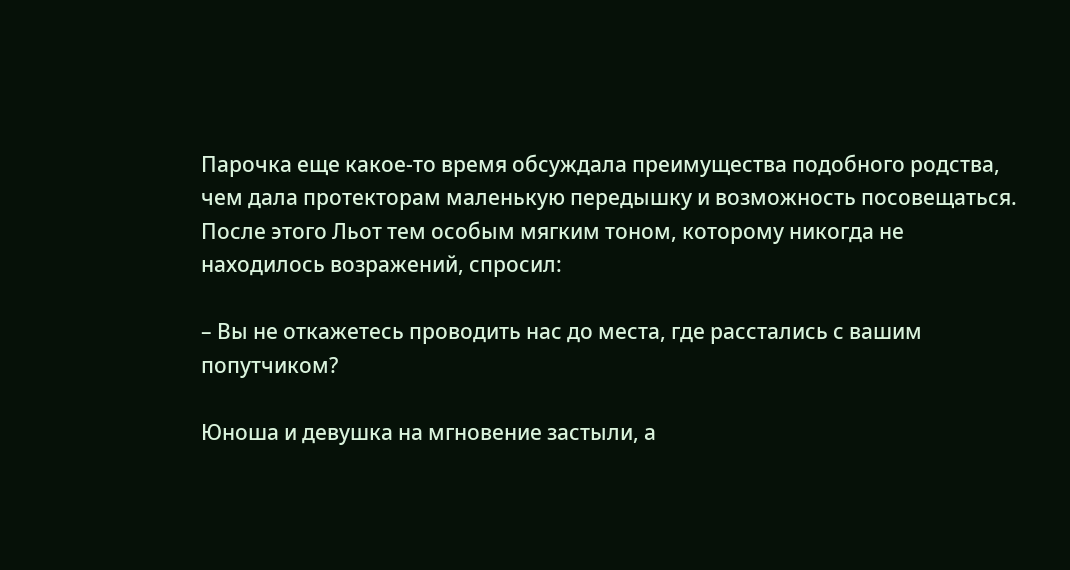Парочка еще какое-то время обсуждала преимущества подобного родства, чем дала протекторам маленькую передышку и возможность посовещаться. После этого Льот тем особым мягким тоном, которому никогда не находилось возражений, спросил:

– Вы не откажетесь проводить нас до места, где расстались с вашим попутчиком?

Юноша и девушка на мгновение застыли, а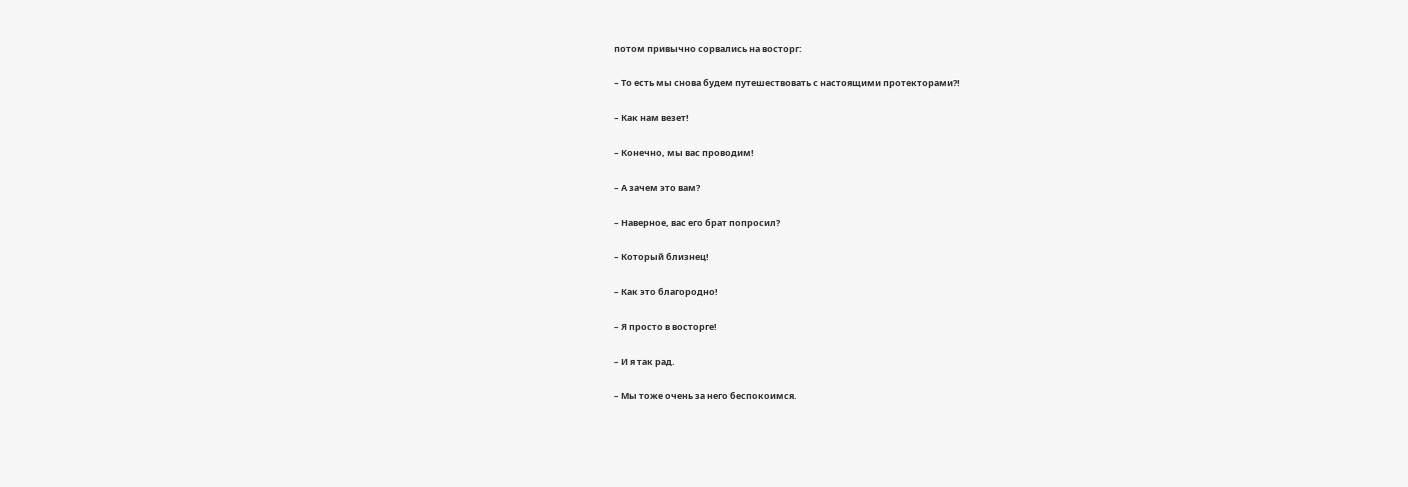потом привычно сорвались на восторг:

– То есть мы снова будем путешествовать с настоящими протекторами?!

– Как нам везет!

– Конечно, мы вас проводим!

– А зачем это вам?

– Наверное, вас его брат попросил?

– Который близнец!

– Как это благородно!

– Я просто в восторге!

– И я так рад.

– Мы тоже очень за него беспокоимся.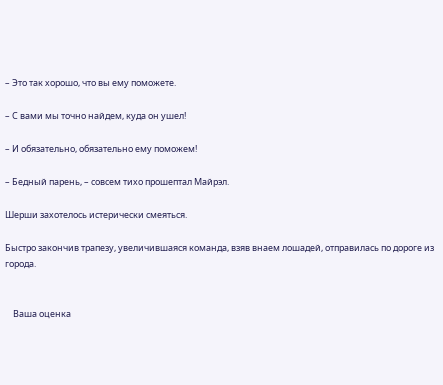– Это так хорошо, что вы ему поможете.

– С вами мы точно найдем, куда он ушел!

– И обязательно, обязательно ему поможем!

– Бедный парень, – совсем тихо прошептал Майрэл.

Шерши захотелось истерически смеяться.

Быстро закончив трапезу, увеличившаяся команда, взяв внаем лошадей, отправилась по дороге из города.


    Ваша оценка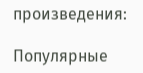произведения:

Популярные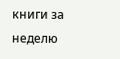книги за неделю